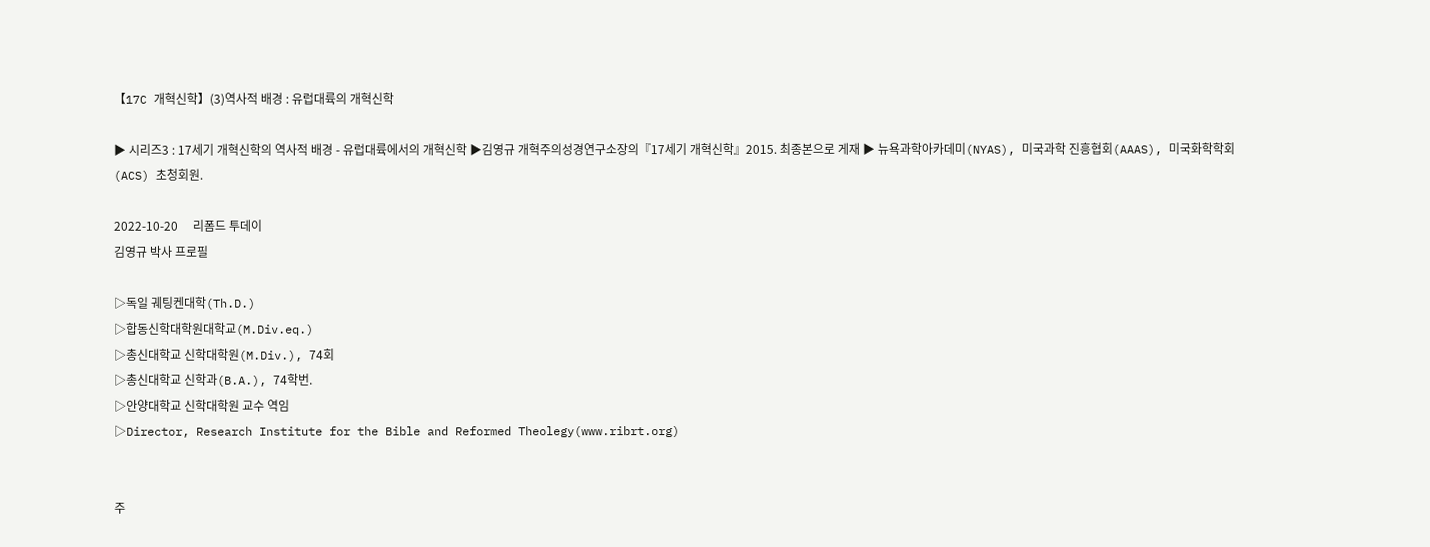【17C 개혁신학】(3)역사적 배경 : 유럽대륙의 개혁신학

▶ 시리즈3 : 17세기 개혁신학의 역사적 배경 - 유럽대륙에서의 개혁신학 ▶김영규 개혁주의성경연구소장의『17세기 개혁신학』2015. 최종본으로 게재 ▶ 뉴욕과학아카데미(NYAS), 미국과학 진흥협회(AAAS), 미국화학학회(ACS) 초청회원.

2022-10-20     리폼드 투데이
김영규 박사 프로필

▷독일 궤팅켄대학(Th.D.)
▷합동신학대학원대학교(M.Div.eq.)
▷총신대학교 신학대학원(M.Div.), 74회
▷총신대학교 신학과(B.A.), 74학번.
▷안양대학교 신학대학원 교수 역임
▷Director, Research Institute for the Bible and Reformed Theolegy(www.ribrt.org)


주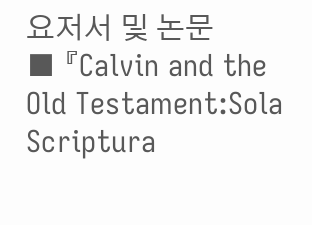요저서 및 논문
■ 『Calvin and the Old Testament:Sola Scriptura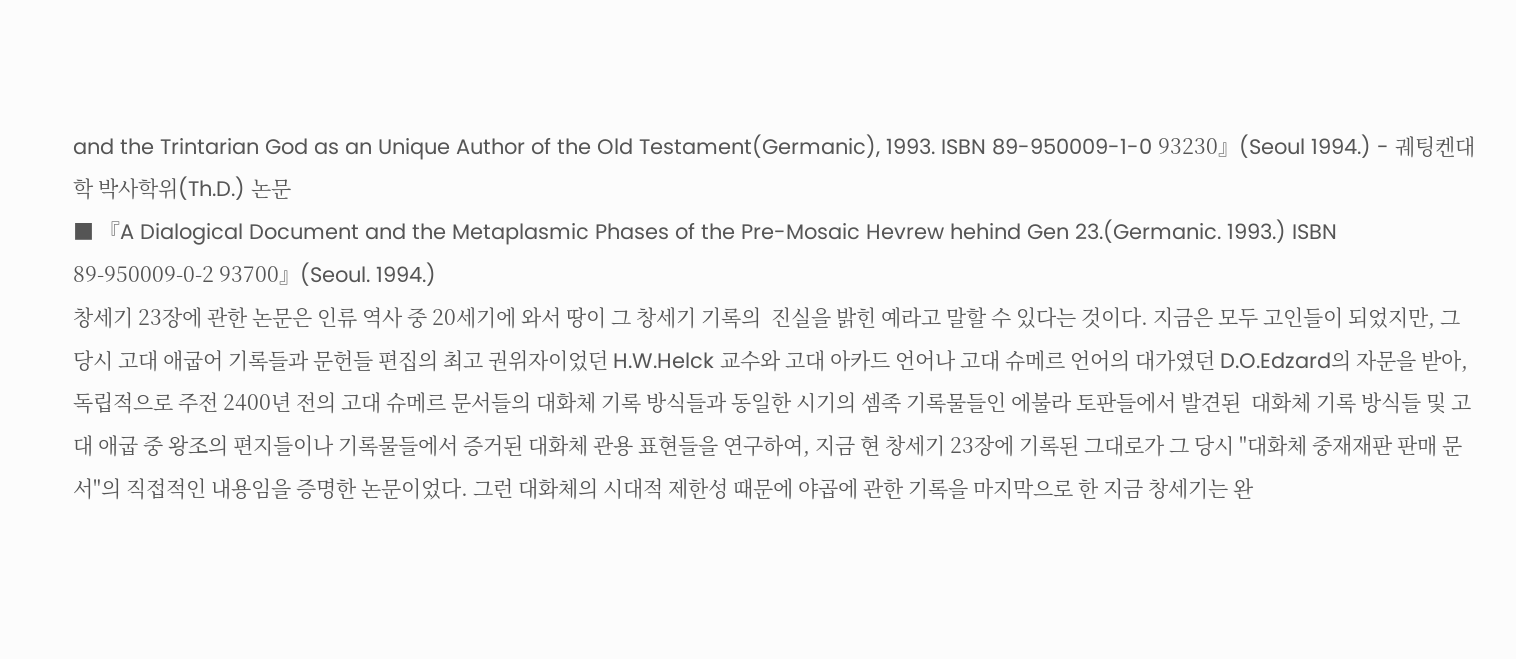and the Trintarian God as an Unique Author of the Old Testament(Germanic), 1993. ISBN 89-950009-1-0 93230』(Seoul 1994.) - 궤팅켄대학 박사학위(Th.D.) 논문
■ 『A Dialogical Document and the Metaplasmic Phases of the Pre-Mosaic Hevrew hehind Gen 23.(Germanic. 1993.) ISBN 89-950009-0-2 93700』(Seoul. 1994.)
창세기 23장에 관한 논문은 인류 역사 중 20세기에 와서 땅이 그 창세기 기록의  진실을 밝힌 예라고 말할 수 있다는 것이다. 지금은 모두 고인들이 되었지만, 그 당시 고대 애굽어 기록들과 문헌들 편집의 최고 권위자이었던 H.W.Helck 교수와 고대 아카드 언어나 고대 슈메르 언어의 대가였던 D.O.Edzard의 자문을 받아, 독립적으로 주전 2400년 전의 고대 슈메르 문서들의 대화체 기록 방식들과 동일한 시기의 셈족 기록물들인 에불라 토판들에서 발견된  대화체 기록 방식들 및 고대 애굽 중 왕조의 편지들이나 기록물들에서 증거된 대화체 관용 표현들을 연구하여, 지금 현 창세기 23장에 기록된 그대로가 그 당시 "대화체 중재재판 판매 문서"의 직접적인 내용임을 증명한 논문이었다. 그런 대화체의 시대적 제한성 때문에 야곱에 관한 기록을 마지막으로 한 지금 창세기는 완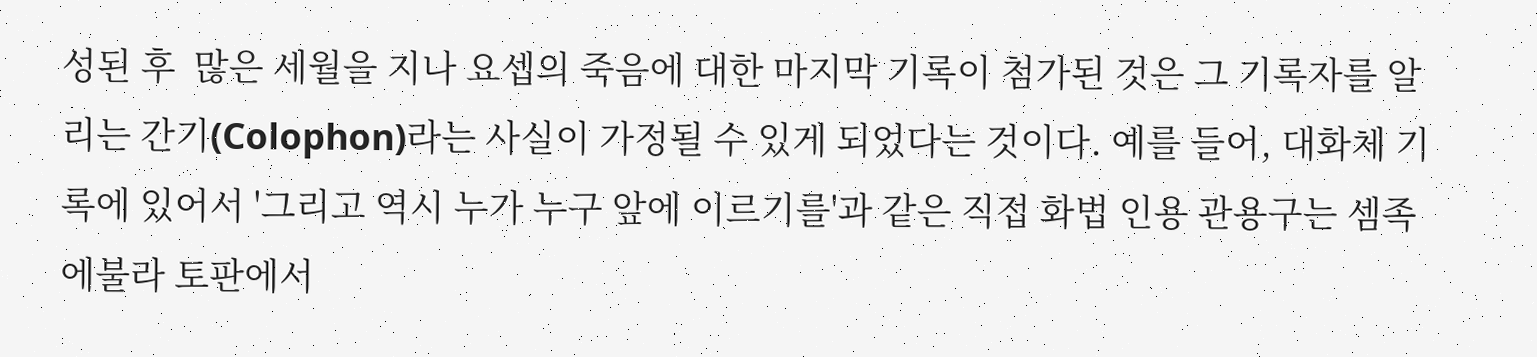성된 후  많은 세월을 지나 요셉의 죽음에 대한 마지막 기록이 첨가된 것은 그 기록자를 알리는 간기(Colophon)라는 사실이 가정될 수 있게 되었다는 것이다. 예를 들어, 대화체 기록에 있어서 '그리고 역시 누가 누구 앞에 이르기를'과 같은 직접 화법 인용 관용구는 셈족 에불라 토판에서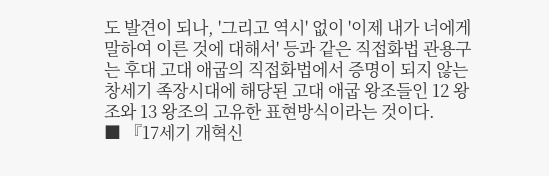도 발견이 되나, '그리고 역시' 없이 '이제 내가 너에게 말하여 이른 것에 대해서' 등과 같은 직접화법 관용구는 후대 고대 애굽의 직접화법에서 증명이 되지 않는 창세기 족장시대에 해당된 고대 애굽 왕조들인 12 왕조와 13 왕조의 고유한 표현방식이라는 것이다.
■ 『17세기 개혁신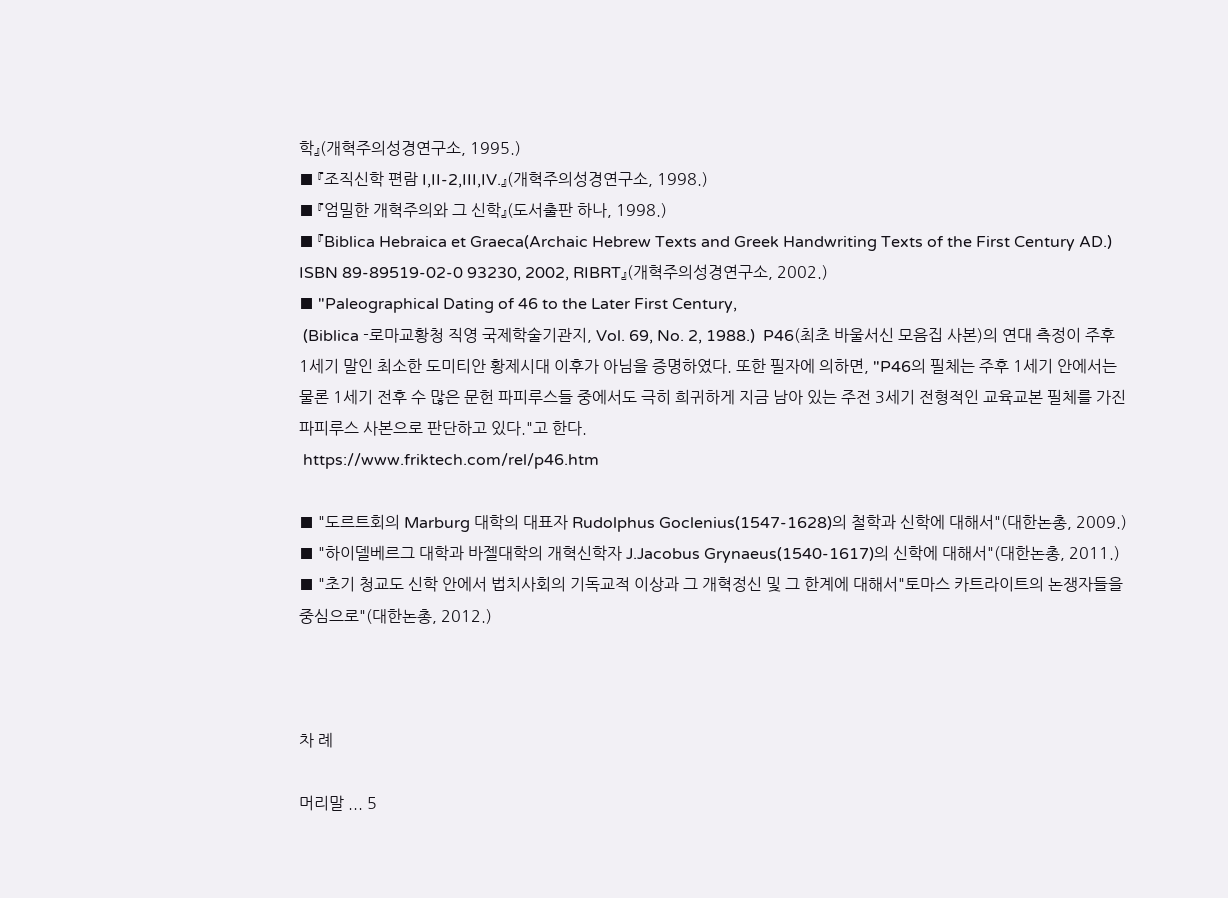학』(개혁주의성경연구소, 1995.)
■ 『조직신학 편람 I,II-2,III,IV.』(개혁주의성경연구소, 1998.)
■ 『엄밀한 개혁주의와 그 신학』(도서출판 하나, 1998.)
■ 『Biblica Hebraica et Graeca(Archaic Hebrew Texts and Greek Handwriting Texts of the First Century AD.) ISBN 89-89519-02-0 93230, 2002, RIBRT』(개혁주의성경연구소, 2002.)
■ "Paleographical Dating of 46 to the Later First Century,
 (Biblica -로마교황청 직영 국제학술기관지, Vol. 69, No. 2, 1988.)  P46(최초 바울서신 모음집 사본)의 연대 측정이 주후 1세기 말인 최소한 도미티안 황제시대 이후가 아님을 증명하였다. 또한 필자에 의하면, "P46의 필체는 주후 1세기 안에서는 물론 1세기 전후 수 많은 문헌 파피루스들 중에서도 극히 희귀하게 지금 남아 있는 주전 3세기 전형적인 교육교본 필체를 가진 파피루스 사본으로 판단하고 있다."고 한다.
 https://www.friktech.com/rel/p46.htm

■ "도르트회의 Marburg 대학의 대표자 Rudolphus Goclenius(1547-1628)의 철학과 신학에 대해서"(대한논총, 2009.)
■ "하이델베르그 대학과 바젤대학의 개혁신학자 J.Jacobus Grynaeus(1540-1617)의 신학에 대해서"(대한논총, 2011.)
■ "초기 청교도 신학 안에서 법치사회의 기독교적 이상과 그 개혁정신 및 그 한계에 대해서"토마스 카트라이트의 논쟁자들을 중심으로"(대한논총, 2012.)



차 례

머리말 ... 5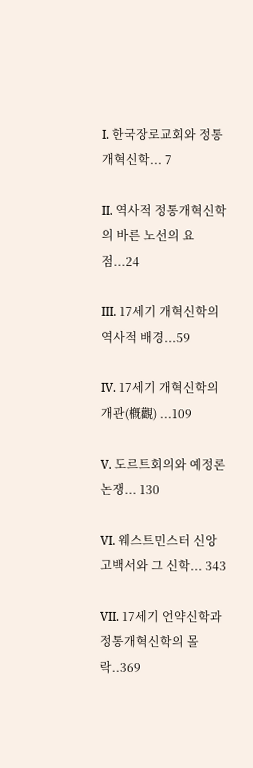I. 한국장로교회와 정통개혁신학... 7

II. 역사적 정통개혁신학의 바른 노선의 요점...24

III. 17세기 개혁신학의 역사적 배경...59

IV. 17세기 개혁신학의 개관(槪觀) ...109

V. 도르트회의와 예정론 논쟁... 130

VI. 웨스트민스터 신앙고백서와 그 신학... 343

VII. 17세기 언약신학과 정통개혁신학의 몰락..369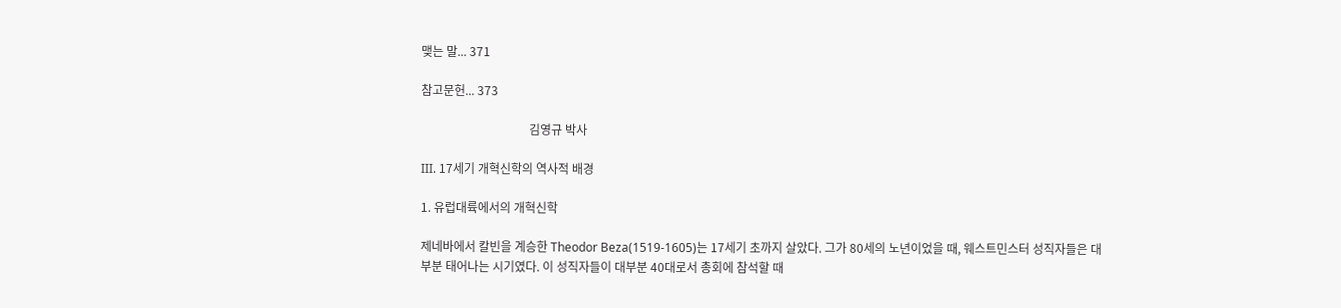맺는 말... 371

참고문헌... 373

                                    김영규 박사

III. 17세기 개혁신학의 역사적 배경

1. 유럽대륙에서의 개혁신학

제네바에서 칼빈을 계승한 Theodor Beza(1519-1605)는 17세기 초까지 살았다. 그가 80세의 노년이었을 때, 웨스트민스터 성직자들은 대부분 태어나는 시기였다. 이 성직자들이 대부분 40대로서 총회에 참석할 때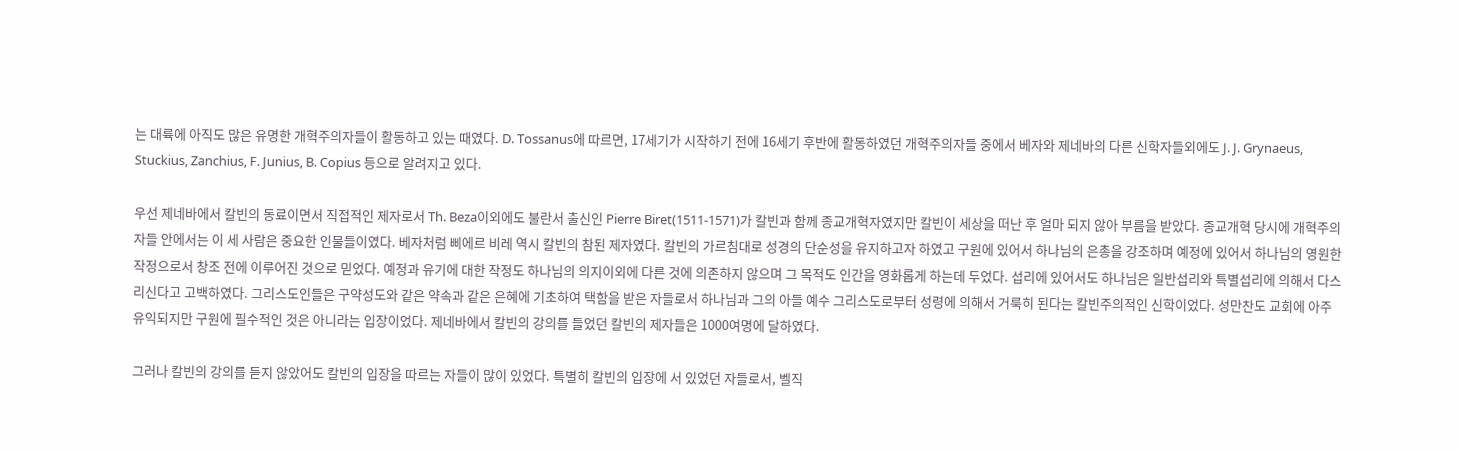는 대륙에 아직도 많은 유명한 개혁주의자들이 활동하고 있는 때였다. D. Tossanus에 따르면, 17세기가 시작하기 전에 16세기 후반에 활동하였던 개혁주의자들 중에서 베자와 제네바의 다른 신학자들외에도 J. J. Grynaeus, Stuckius, Zanchius, F. Junius, B. Copius 등으로 알려지고 있다.

우선 제네바에서 칼빈의 동료이면서 직접적인 제자로서 Th. Beza이외에도 불란서 출신인 Pierre Biret(1511-1571)가 칼빈과 함께 종교개혁자였지만 칼빈이 세상을 떠난 후 얼마 되지 않아 부름을 받았다. 종교개혁 당시에 개혁주의자들 안에서는 이 세 사람은 중요한 인물들이였다. 베자처럼 삐에르 비레 역시 칼빈의 참된 제자였다. 칼빈의 가르침대로 성경의 단순성을 유지하고자 하였고 구원에 있어서 하나님의 은총을 강조하며 예정에 있어서 하나님의 영원한 작정으로서 창조 전에 이루어진 것으로 믿었다. 예정과 유기에 대한 작정도 하나님의 의지이외에 다른 것에 의존하지 않으며 그 목적도 인간을 영화롭게 하는데 두었다. 섭리에 있어서도 하나님은 일반섭리와 특별섭리에 의해서 다스리신다고 고백하였다. 그리스도인들은 구약성도와 같은 약속과 같은 은혜에 기초하여 택함을 받은 자들로서 하나님과 그의 아들 예수 그리스도로부터 성령에 의해서 거룩히 된다는 칼빈주의적인 신학이었다. 성만찬도 교회에 아주 유익되지만 구원에 필수적인 것은 아니라는 입장이었다. 제네바에서 칼빈의 강의를 들었던 칼빈의 제자들은 1000여명에 달하였다.

그러나 칼빈의 강의를 듣지 않았어도 칼빈의 입장을 따르는 자들이 많이 있었다. 특별히 칼빈의 입장에 서 있었던 자들로서, 벨직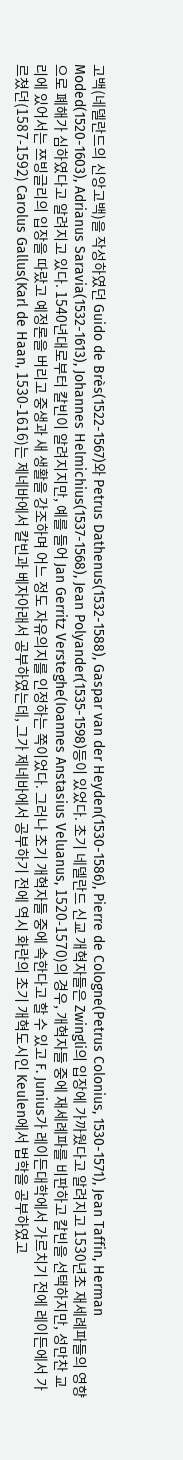고백(네델란드의 신앙고백)을 작성하였던 Guido de Brès(1522-1567)와 Petrus Dathenus(1532-1588), Gaspar van der Heyden(1530-1586), Pierre de Cologne(Petrus Colonius, 1530-1571), Jean Taffin, Herman Moded(1520-1603), Adrianus Saravia(1532-1613), Johannes Helmichius(1537-1568), Jean Polyander(1535-1598)등이 있었다. 초기 네델란드 신교 개혁자들은 Zwingli의 입장에 가까웠다고 알려지고 1530년초 재세례파들의 영향으로 폐해가 심하였다고 알려지고 있다. 1540년대로부터 칼빈이 알려지지만, 예를 들어 Jan Gerritz Versteghe(Ioannes Anstasius Veluanus, 1520-1570)의 경우, 개혁자들 중에 재세례파를 비판하고 칼빈을 선택하지만, 성만찬 교리에 있어서는 쯔빙글리의 입장을 따랐고 예정론을 버리고 중생과 새 생활을 강조하며 어느 정도 자유의지를 인정하는 쪽이었다. 그러나 초기 개혁자들 중에 속한다고 할 수 있고 F. Junius가 레이든대학에서 가르치기 전에 레이든에서 가르쳤던(1587-1592) Carolus Gallus(Karl de Haan, 1530-1616)는 제네바에서 칼빈과 베자아래서 공부하였는데, 그가 제네바에서 공부하기 전에 역시 화란의 초기 개혁도시인 Keulen에서 법학을 공부하였고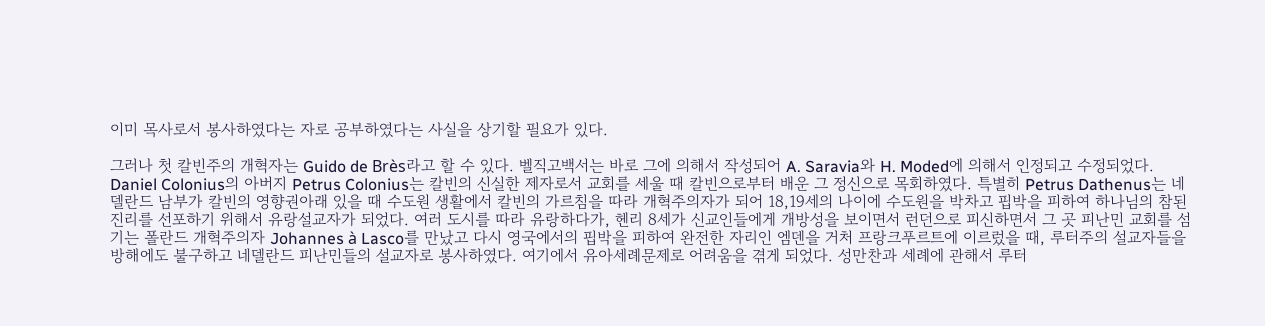이미 목사로서 봉사하였다는 자로 공부하였다는 사실을 상기할 필요가 있다.

그러나 첫 칼빈주의 개혁자는 Guido de Brès라고 할 수 있다. 벨직고백서는 바로 그에 의해서 작성되어 A. Saravia와 H. Moded에 의해서 인정되고 수정되었다. Daniel Colonius의 아버지 Petrus Colonius는 칼빈의 신실한 제자로서 교회를 세울 때 칼빈으로부터 배운 그 정신으로 목회하였다. 특별히 Petrus Dathenus는 네델란드 남부가 칼빈의 영향권아래 있을 때 수도원 생활에서 칼빈의 가르침을 따라 개혁주의자가 되어 18,19세의 나이에 수도원을 박차고 핍박을 피하여 하나님의 참된 진리를 선포하기 위해서 유랑설교자가 되었다. 여러 도시를 따라 유랑하다가, 헨리 8세가 신교인들에게 개방성을 보이면서 런던으로 피신하면서 그 곳 피난민 교회를 섬기는 폴란드 개혁주의자 Johannes à Lasco를 만났고 다시 영국에서의 핍박을 피하여 완전한 자리인 엠덴을 거처 프랑크푸르트에 이르렀을 때, 루터주의 설교자들을 방해에도 불구하고 네델란드 피난민들의 설교자로 봉사하였다. 여기에서 유아세례문제로 어려움을 겪게 되었다. 성만찬과 세례에 관해서 루터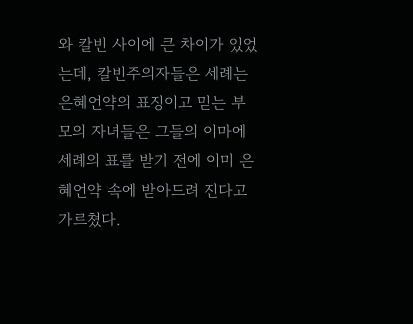와 칼빈 사이에 큰 차이가 있었는데, 칼빈주의자들은 세례는 은혜언약의 표징이고 믿는 부모의 자녀들은 그들의 이마에 세례의 표를 받기 전에 이미 은혜언약 속에 받아드려 진다고 가르쳤다.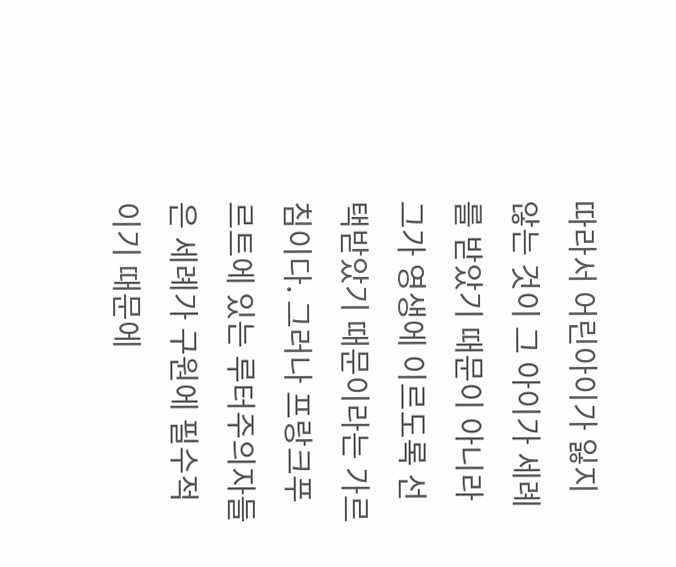따라서 어린아이가 잃지 않는 것이 그 아이가 세례를 받았기 때문이 아니라 그가 영생에 이르도록 선택받았기 때문이라는 가르침이다. 그러나 프랑크푸르트에 있는 루터주의자들은 세례가 구원에 필수적이기 때문에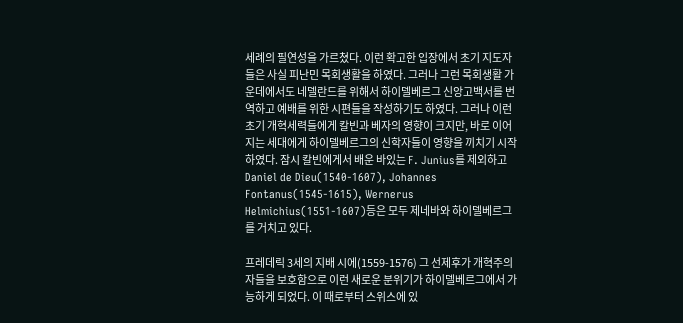세례의 필연성을 가르쳤다. 이런 확고한 입장에서 초기 지도자들은 사실 피난민 목회생활을 하였다. 그러나 그런 목회생활 가운데에서도 네델란드를 위해서 하이델베르그 신앙고백서를 번역하고 예배를 위한 시편들을 작성하기도 하였다. 그러나 이런 초기 개혁세력들에게 칼빈과 베자의 영향이 크지만, 바로 이어지는 세대에게 하이델베르그의 신학자들이 영향을 끼치기 시작하였다. 잠시 칼빈에게서 배운 바있는 F. Junius를 제외하고 Daniel de Dieu(1540-1607), Johannes Fontanus(1545-1615), Wernerus Helmichius(1551-1607)등은 모두 제네바와 하이델베르그를 거치고 있다.

프레데릭 3세의 지배 시에(1559-1576) 그 선제후가 개혁주의자들을 보호함으로 이런 새로운 분위기가 하이델베르그에서 가능하게 되었다. 이 때로부터 스위스에 있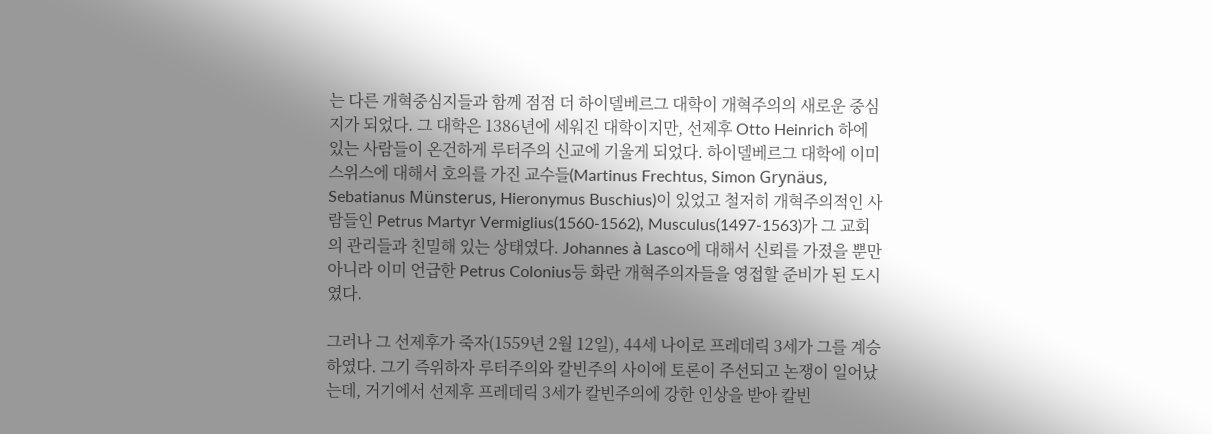는 다른 개혁중심지들과 함께 점점 더 하이델베르그 대학이 개혁주의의 새로운 중심지가 되었다. 그 대학은 1386년에 세워진 대학이지만, 선제후 Otto Heinrich 하에 있는 사람들이 온건하게 루터주의 신교에 기울게 되었다. 하이델베르그 대학에 이미 스위스에 대해서 호의를 가진 교수들(Martinus Frechtus, Simon Grynäus, Sebatianus Münsterus, Hieronymus Buschius)이 있었고 철저히 개혁주의적인 사람들인 Petrus Martyr Vermiglius(1560-1562), Musculus(1497-1563)가 그 교회의 관리들과 친밀해 있는 상태였다. Johannes à Lasco에 대해서 신뢰를 가졌을 뿐만 아니라 이미 언급한 Petrus Colonius등 화란 개혁주의자들을 영접할 준비가 된 도시였다.

그러나 그 선제후가 죽자(1559년 2월 12일), 44세 나이로 프레데릭 3세가 그를 계승하였다. 그기 즉위하자 루터주의와 칼빈주의 사이에 토론이 주선되고 논쟁이 일어났는데, 거기에서 선제후 프레데릭 3세가 칼빈주의에 강한 인상을 받아 칼빈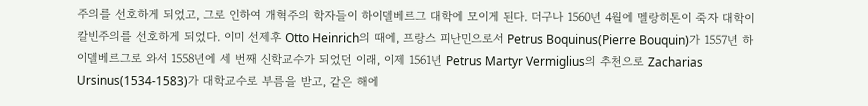주의를 선호하게 되었고, 그로 인하여 개혁주의 학자들이 하이델베르그 대학에 모이게 된다. 더구나 1560년 4월에 멜랑히톤이 죽자 대학이 칼빈주의를 선호하게 되었다. 이미 선제후 Otto Heinrich의 때에, 프랑스 피난민으로서 Petrus Boquinus(Pierre Bouquin)가 1557년 하이델베르그로 와서 1558년에 세 번째 신학교수가 되었던 이래, 이제 1561년 Petrus Martyr Vermiglius의 추천으로 Zacharias Ursinus(1534-1583)가 대학교수로 부름을 받고, 같은 해에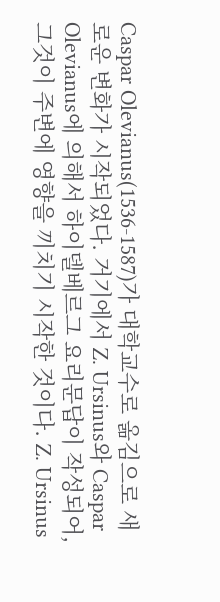Caspar Olevianus(1536-1587)가 대학교수로 옮김으로 새로운 변화가 시작되었다. 거기에서 Z. Ursinus와 Caspar Olevianus에 의해서 하이델베르그 요리문답이 작성되어, 그것이 주변에 영향을 끼치기 시작한 것이다. Z. Ursinus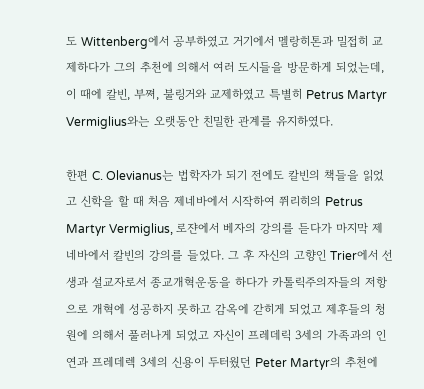도 Wittenberg에서 공부하였고 거기에서 멜랑히톤과 밀접히 교제하다가 그의 추천에 의해서 여러 도시들을 방문하게 되었는데, 이 때에 칼빈, 부쪄, 불링거와 교제하였고 특별히 Petrus Martyr Vermiglius와는 오랫동안 친밀한 관계를 유지하였다.

한편 C. Olevianus는 법학자가 되기 전에도 칼빈의 책들을 읽었고 신학을 할 때 처음 제네바에서 시작하여 쮜리히의 Petrus Martyr Vermiglius, 로쟌에서 베자의 강의를 듣다가 마지막 제네바에서 칼빈의 강의를 들었다. 그 후 자신의 고향인 Trier에서 선생과 설교자로서 종교개혁운동을 하다가 카톨릭주의자들의 저항으로 개혁에 성공하지 못하고 감옥에 갇히게 되었고 제후들의 청원에 의해서 풀러나게 되었고 자신이 프레데릭 3세의 가족과의 인연과 프레데렉 3세의 신용이 두터웠던 Peter Martyr의 추천에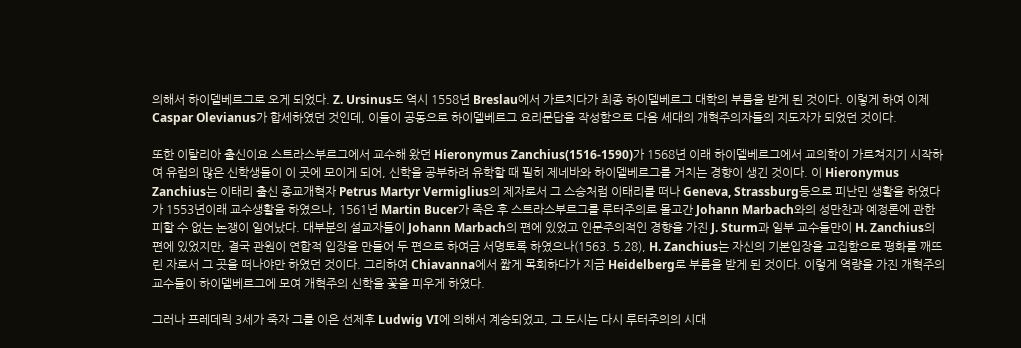의해서 하이델베르그로 오게 되었다. Z. Ursinus도 역시 1558년 Breslau에서 가르치다가 최종 하이델베르그 대학의 부름을 받게 된 것이다. 이렇게 하여 이제 Caspar Olevianus가 합세하였던 것인데, 이들이 공동으로 하이델베르그 요리문답을 작성함으로 다음 세대의 개혁주의자들의 지도자가 되었던 것이다.

또한 이탈리아 출신이요 스트라스부르그에서 교수해 왔던 Hieronymus Zanchius(1516-1590)가 1568년 이래 하이델베르그에서 교의학이 가르쳐지기 시작하여 유럽의 많은 신학생들이 이 곳에 모이게 되어, 신학을 공부하려 유학할 때 필히 제네바와 하이델베르그를 거치는 경향이 생긴 것이다. 이 Hieronymus Zanchius는 이태리 출신 종교개혁자 Petrus Martyr Vermiglius의 제자로서 그 스승처럼 이태리를 떠나 Geneva, Strassburg등으로 피난민 생활을 하였다가 1553년이래 교수생활을 하였으나, 1561년 Martin Bucer가 죽은 후 스트라스부르그를 루터주의로 몰고간 Johann Marbach와의 성만찬과 예정론에 관한 피할 수 없는 논쟁이 일어났다. 대부분의 설교자들이 Johann Marbach의 편에 있었고 인문주의적인 경향을 가진 J. Sturm과 일부 교수들만이 H. Zanchius의 편에 있었지만, 결국 관원이 연합적 입장을 만들어 두 편으로 하여금 서명토록 하였으나(1563. 5.28), H. Zanchius는 자신의 기본입장을 고집함으로 평화를 깨뜨린 자로서 그 곳을 떠나야만 하였던 것이다. 그리하여 Chiavanna에서 짧게 목회하다가 지금 Heidelberg로 부름을 받게 된 것이다. 이렇게 역량을 가진 개혁주의 교수들이 하이델베르그에 모여 개혁주의 신학을 꽃을 피우게 하였다.

그러나 프레데릭 3세가 죽자 그를 이은 선제후 Ludwig VI에 의해서 계승되었고, 그 도시는 다시 루터주의의 시대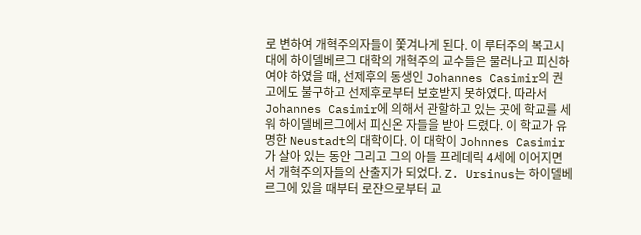로 변하여 개혁주의자들이 쫓겨나게 된다. 이 루터주의 복고시대에 하이델베르그 대학의 개혁주의 교수들은 물러나고 피신하여야 하였을 때, 선제후의 동생인 Johannes Casimir의 권고에도 불구하고 선제후로부터 보호받지 못하였다. 따라서 Johannes Casimir에 의해서 관할하고 있는 곳에 학교를 세워 하이델베르그에서 피신온 자들을 받아 드렸다. 이 학교가 유명한 Neustadt의 대학이다. 이 대학이 Johnnes Casimir가 살아 있는 동안 그리고 그의 아들 프레데릭 4세에 이어지면서 개혁주의자들의 산출지가 되었다. Z. Ursinus는 하이델베르그에 있을 때부터 로쟌으로부터 교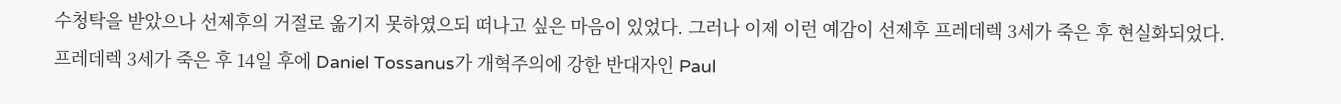수청탁을 받았으나 선제후의 거절로 옮기지 못하였으되 떠나고 싶은 마음이 있었다. 그러나 이제 이런 예감이 선제후 프레데렉 3세가 죽은 후 현실화되었다. 프레데렉 3세가 죽은 후 14일 후에 Daniel Tossanus가 개혁주의에 강한 반대자인 Paul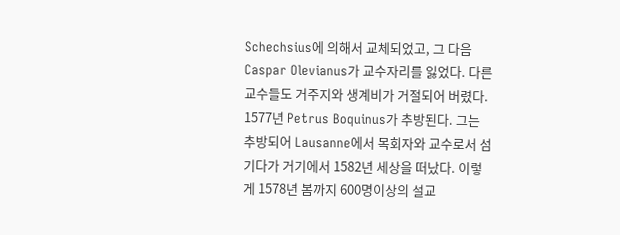Schechsius에 의해서 교체되었고, 그 다음 Caspar Olevianus가 교수자리를 잃었다. 다른 교수들도 거주지와 생계비가 거절되어 버렸다. 1577년 Petrus Boquinus가 추방된다. 그는 추방되어 Lausanne에서 목회자와 교수로서 섬기다가 거기에서 1582년 세상을 떠났다. 이렇게 1578년 봄까지 600명이상의 설교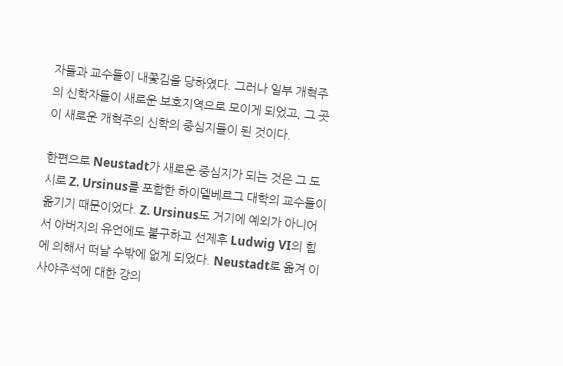자들과 교수들이 내쫓김을 당하였다. 그러나 일부 개혁주의 신학자들이 새로운 보호지역으로 모이게 되었고, 그 곳이 새로운 개혁주의 신학의 중심지들이 된 것이다.

한편으로 Neustadt가 새로운 중심지가 되는 것은 그 도시로 Z. Ursinus를 포함한 하이델베르그 대학의 교수들이 옮기기 때문이었다. Z. Ursinus도 거기에 예외가 아니어서 아버지의 유언에도 불구하고 선제후 Ludwig VI의 힘에 의해서 떠날 수밖에 없게 되었다. Neustadt로 옮겨 이사야주석에 대한 강의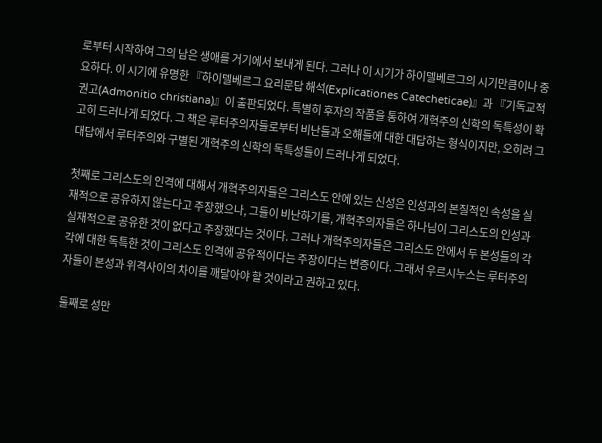로부터 시작하여 그의 남은 생애를 거기에서 보내게 된다. 그러나 이 시기가 하이델베르그의 시기만큼이나 중요하다. 이 시기에 유명한 『하이델베르그 요리문답 해석(Explicationes Catecheticae)』과 『기독교적 권고(Admonitio christiana)』이 출판되었다. 특별히 후자의 작품을 통하여 개혁주의 신학의 독특성이 확고히 드러나게 되었다. 그 책은 루터주의자들로부터 비난들과 오해들에 대한 대답하는 형식이지만, 오히려 그 대답에서 루터주의와 구별된 개혁주의 신학의 독특성들이 드러나게 되었다.

첫째로 그리스도의 인격에 대해서 개혁주의자들은 그리스도 안에 있는 신성은 인성과의 본질적인 속성을 실재적으로 공유하지 않는다고 주장했으나, 그들이 비난하기를, 개혁주의자들은 하나님이 그리스도의 인성과 실재적으로 공유한 것이 없다고 주장했다는 것이다. 그러나 개혁주의자들은 그리스도 안에서 두 본성들의 각각에 대한 독특한 것이 그리스도 인격에 공유적이다는 주장이다는 변증이다. 그래서 우르시누스는 루터주의자들이 본성과 위격사이의 차이를 깨달아야 할 것이라고 권하고 있다.

둘째로 성만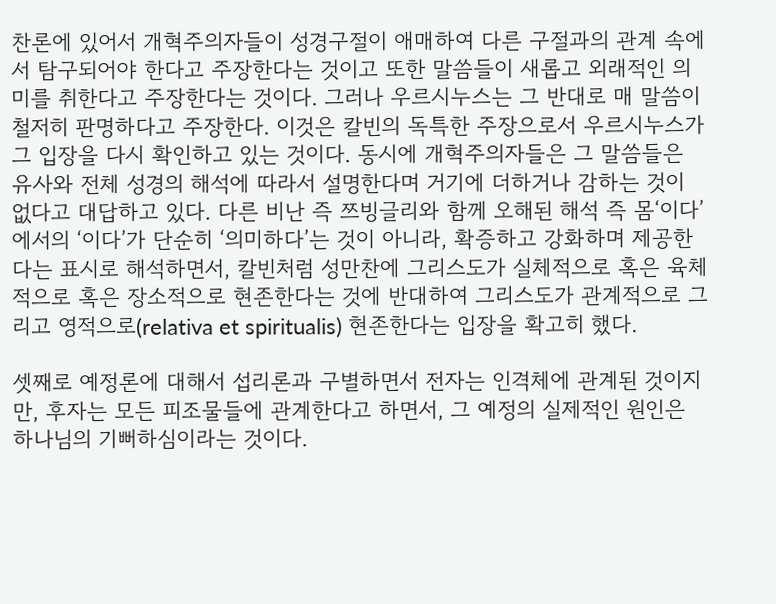찬론에 있어서 개혁주의자들이 성경구절이 애매하여 다른 구절과의 관계 속에서 탐구되어야 한다고 주장한다는 것이고 또한 말씀들이 새롭고 외래적인 의미를 취한다고 주장한다는 것이다. 그러나 우르시누스는 그 반대로 매 말씀이 철저히 판명하다고 주장한다. 이것은 칼빈의 독특한 주장으로서 우르시누스가 그 입장을 다시 확인하고 있는 것이다. 동시에 개혁주의자들은 그 말씀들은 유사와 전체 성경의 해석에 따라서 설명한다며 거기에 더하거나 감하는 것이 없다고 대답하고 있다. 다른 비난 즉 쯔빙글리와 함께 오해된 해석 즉 몸‘이다’에서의 ‘이다’가 단순히 ‘의미하다’는 것이 아니라, 확증하고 강화하며 제공한다는 표시로 해석하면서, 칼빈처럼 성만찬에 그리스도가 실체적으로 혹은 육체적으로 혹은 장소적으로 현존한다는 것에 반대하여 그리스도가 관계적으로 그리고 영적으로(relativa et spiritualis) 현존한다는 입장을 확고히 했다.

셋째로 예정론에 대해서 섭리론과 구별하면서 전자는 인격체에 관계된 것이지만, 후자는 모든 피조물들에 관계한다고 하면서, 그 예정의 실제적인 원인은 하나님의 기뻐하심이라는 것이다.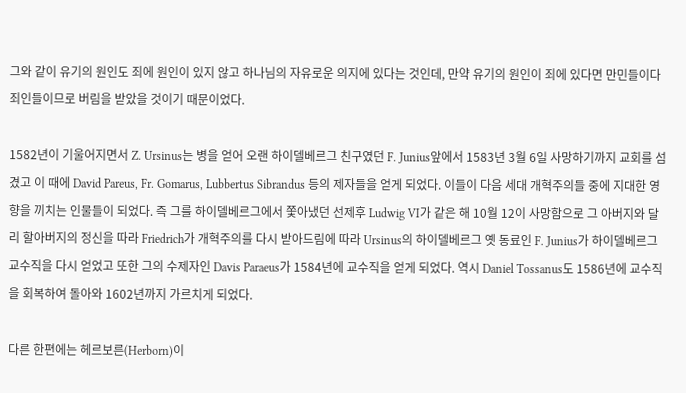그와 같이 유기의 원인도 죄에 원인이 있지 않고 하나님의 자유로운 의지에 있다는 것인데, 만약 유기의 원인이 죄에 있다면 만민들이다 죄인들이므로 버림을 받았을 것이기 때문이었다.

1582년이 기울어지면서 Z. Ursinus는 병을 얻어 오랜 하이델베르그 친구였던 F. Junius앞에서 1583년 3월 6일 사망하기까지 교회를 섬겼고 이 때에 David Pareus, Fr. Gomarus, Lubbertus Sibrandus 등의 제자들을 얻게 되었다. 이들이 다음 세대 개혁주의들 중에 지대한 영향을 끼치는 인물들이 되었다. 즉 그를 하이델베르그에서 쫓아냈던 선제후 Ludwig VI가 같은 해 10월 12이 사망함으로 그 아버지와 달리 할아버지의 정신을 따라 Friedrich가 개혁주의를 다시 받아드림에 따라 Ursinus의 하이델베르그 옛 동료인 F. Junius가 하이델베르그 교수직을 다시 얻었고 또한 그의 수제자인 Davis Paraeus가 1584년에 교수직을 얻게 되었다. 역시 Daniel Tossanus도 1586년에 교수직을 회복하여 돌아와 1602년까지 가르치게 되었다.

다른 한편에는 헤르보른(Herborn)이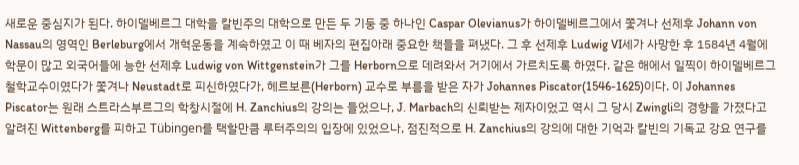새로운 중심지가 된다. 하이델베르그 대학을 칼빈주의 대학으로 만든 두 기둥 중 하나인 Caspar Olevianus가 하이델베르그에서 쫓겨나 선제후 Johann von Nassau의 영역인 Berleburg에서 개혁운동을 계속하였고 이 때 베자의 편집아래 중요한 책들을 펴냈다. 그 후 선제후 Ludwig VI세가 사망한 후 1584년 4월에 학문이 많고 외국어들에 능한 선제후 Ludwig von Wittgenstein가 그를 Herborn으로 데려와서 거기에서 가르치도록 하였다. 같은 해에서 일찍이 하이델베르그 철학교수이였다가 쫓겨나 Neustadt로 피신하였다가, 헤르보른(Herborn) 교수로 부름을 받은 자가 Johannes Piscator(1546-1625)이다. 이 Johannes Piscator는 원래 스트라스부르그의 학창시절에 H. Zanchius의 강의는 들었으나, J. Marbach의 신뢰받는 제자이었고 역시 그 당시 Zwingli의 경향을 가졌다고 알려진 Wittenberg를 피하고 Tübingen를 택할만큼 루터주의의 입장에 있었으나, 점진적으로 H. Zanchius의 강의에 대한 기억과 칼빈의 기독교 강요 연구를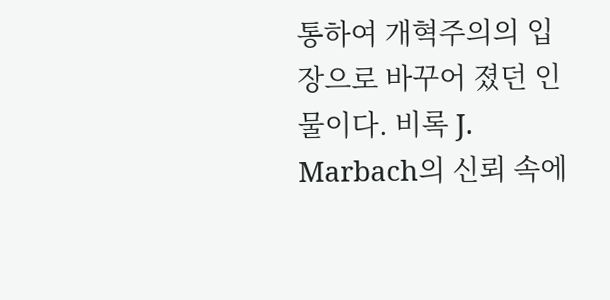통하여 개혁주의의 입장으로 바꾸어 졌던 인물이다. 비록 J. Marbach의 신뢰 속에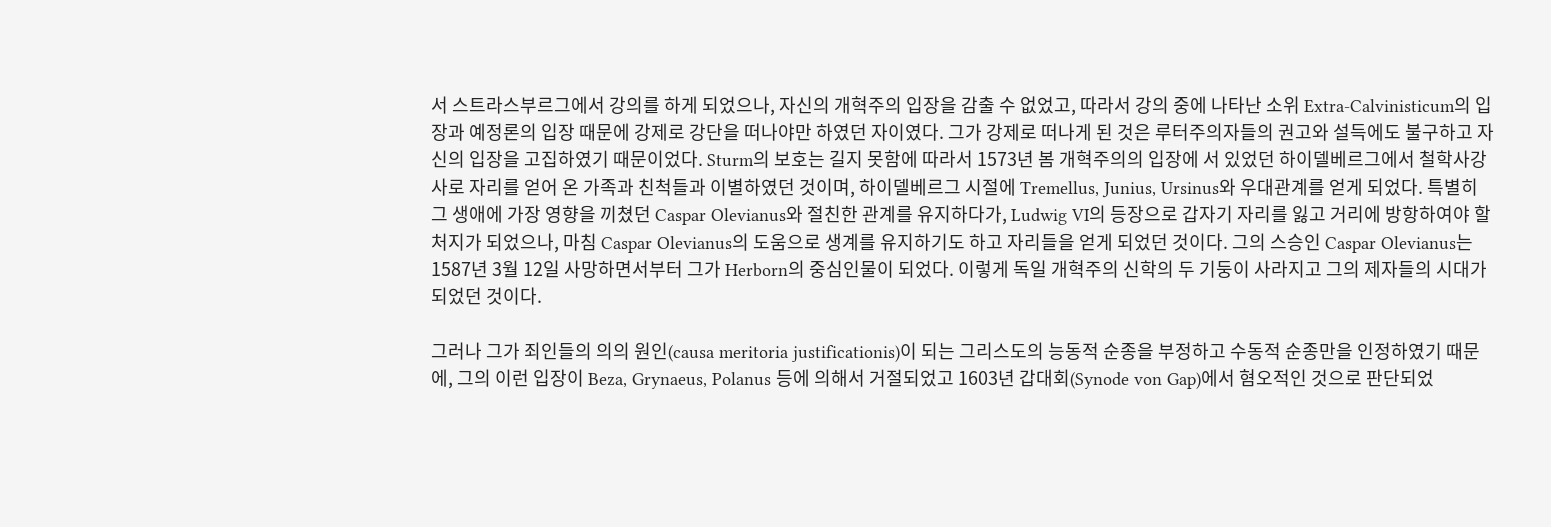서 스트라스부르그에서 강의를 하게 되었으나, 자신의 개혁주의 입장을 감출 수 없었고, 따라서 강의 중에 나타난 소위 Extra-Calvinisticum의 입장과 예정론의 입장 때문에 강제로 강단을 떠나야만 하였던 자이였다. 그가 강제로 떠나게 된 것은 루터주의자들의 권고와 설득에도 불구하고 자신의 입장을 고집하였기 때문이었다. Sturm의 보호는 길지 못함에 따라서 1573년 봄 개혁주의의 입장에 서 있었던 하이델베르그에서 철학사강사로 자리를 얻어 온 가족과 친척들과 이별하였던 것이며, 하이델베르그 시절에 Tremellus, Junius, Ursinus와 우대관계를 얻게 되었다. 특별히 그 생애에 가장 영향을 끼쳤던 Caspar Olevianus와 절친한 관계를 유지하다가, Ludwig VI의 등장으로 갑자기 자리를 잃고 거리에 방항하여야 할 처지가 되었으나, 마침 Caspar Olevianus의 도움으로 생계를 유지하기도 하고 자리들을 얻게 되었던 것이다. 그의 스승인 Caspar Olevianus는 1587년 3월 12일 사망하면서부터 그가 Herborn의 중심인물이 되었다. 이렇게 독일 개혁주의 신학의 두 기둥이 사라지고 그의 제자들의 시대가 되었던 것이다.

그러나 그가 죄인들의 의의 원인(causa meritoria justificationis)이 되는 그리스도의 능동적 순종을 부정하고 수동적 순종만을 인정하였기 때문에, 그의 이런 입장이 Beza, Grynaeus, Polanus 등에 의해서 거절되었고 1603년 갑대회(Synode von Gap)에서 혐오적인 것으로 판단되었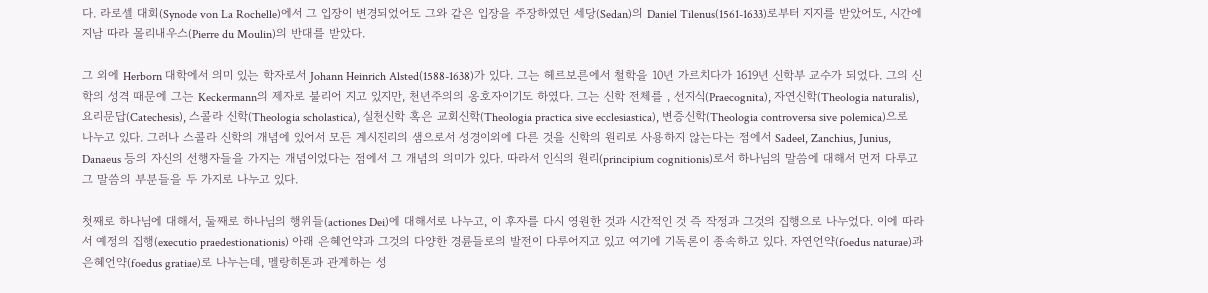다. 라로셀 대회(Synode von La Rochelle)에서 그 입장이 변경되었어도 그와 같은 입장을 주장하였던 세당(Sedan)의 Daniel Tilenus(1561-1633)로부터 지지를 받았어도, 시간에 지남 따라 몰리내우스(Pierre du Moulin)의 반대를 받았다.

그 외에 Herborn 대학에서 의미 있는 학자로서 Johann Heinrich Alsted(1588-1638)가 있다. 그는 헤르보른에서 철학을 10년 가르치다가 1619년 신학부 교수가 되었다. 그의 신학의 성격 때문에 그는 Keckermann의 제자로 불리어 지고 있지만, 천년주의의 옹호자이기도 하였다. 그는 신학 전체를 , 선지식(Praecognita), 자연신학(Theologia naturalis), 요리문답(Catechesis), 스콜라 신학(Theologia scholastica), 실천신학 혹은 교회신학(Theologia practica sive ecclesiastica), 변증신학(Theologia controversa sive polemica)으로 나누고 있다. 그러나 스콜라 신학의 개념에 있어서 모든 계시진리의 샘으로서 성경이외에 다른 것을 신학의 원리로 사용하지 않는다는 점에서 Sadeel, Zanchius, Junius, Danaeus 등의 자신의 선행자들을 가지는 개념이었다는 점에서 그 개념의 의미가 있다. 따라서 인식의 원리(principium cognitionis)로서 하나님의 말씀에 대해서 먼저 다루고 그 말씀의 부분들을 두 가지로 나누고 있다.

첫째로 하나님에 대해서, 둘째로 하나님의 행위들(actiones Dei)에 대해서로 나누고, 이 후자를 다시 영원한 것과 시간적인 것 즉 작정과 그것의 집행으로 나누었다. 이에 따라서 예정의 집행(executio praedestionationis) 아래 은혜언약과 그것의 다양한 경륜들로의 발전이 다루어지고 있고 여기에 기독론이 종속하고 있다. 자연언약(foedus naturae)과 은혜언약(foedus gratiae)로 나누는데, 멜랑히톤과 관계하는 성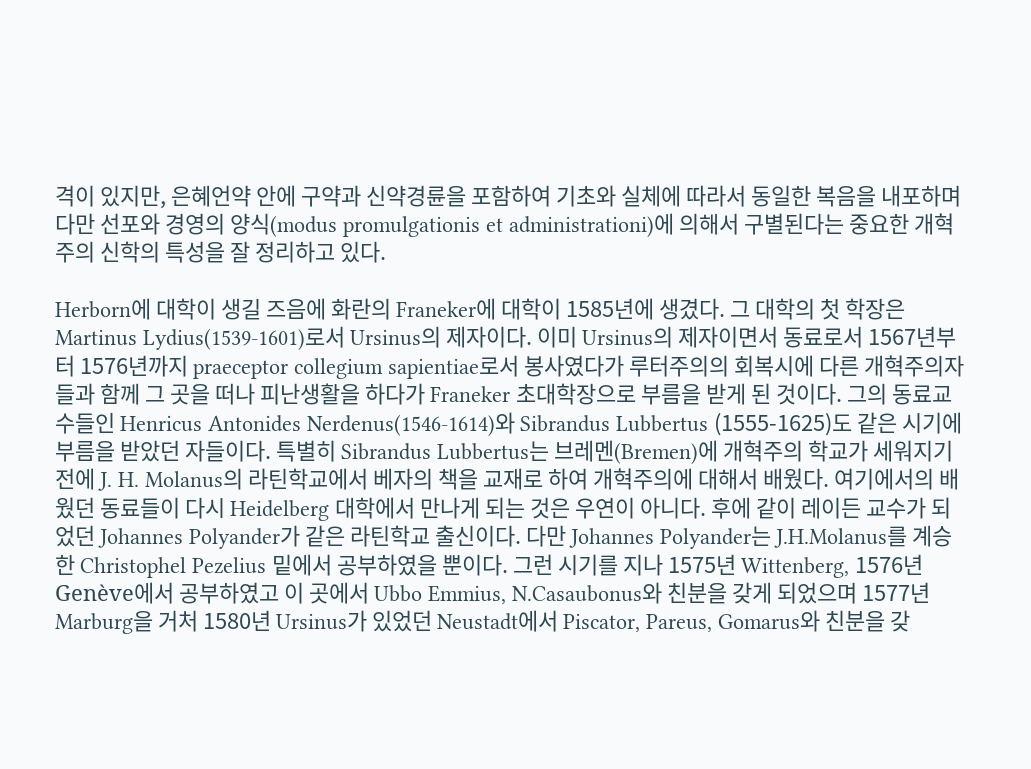격이 있지만, 은혜언약 안에 구약과 신약경륜을 포함하여 기초와 실체에 따라서 동일한 복음을 내포하며 다만 선포와 경영의 양식(modus promulgationis et administrationi)에 의해서 구별된다는 중요한 개혁주의 신학의 특성을 잘 정리하고 있다.

Herborn에 대학이 생길 즈음에 화란의 Franeker에 대학이 1585년에 생겼다. 그 대학의 첫 학장은 Martinus Lydius(1539-1601)로서 Ursinus의 제자이다. 이미 Ursinus의 제자이면서 동료로서 1567년부터 1576년까지 praeceptor collegium sapientiae로서 봉사였다가 루터주의의 회복시에 다른 개혁주의자들과 함께 그 곳을 떠나 피난생활을 하다가 Franeker 초대학장으로 부름을 받게 된 것이다. 그의 동료교수들인 Henricus Antonides Nerdenus(1546-1614)와 Sibrandus Lubbertus (1555-1625)도 같은 시기에 부름을 받았던 자들이다. 특별히 Sibrandus Lubbertus는 브레멘(Bremen)에 개혁주의 학교가 세워지기 전에 J. H. Molanus의 라틴학교에서 베자의 책을 교재로 하여 개혁주의에 대해서 배웠다. 여기에서의 배웠던 동료들이 다시 Heidelberg 대학에서 만나게 되는 것은 우연이 아니다. 후에 같이 레이든 교수가 되었던 Johannes Polyander가 같은 라틴학교 출신이다. 다만 Johannes Polyander는 J.H.Molanus를 계승한 Christophel Pezelius 밑에서 공부하였을 뿐이다. 그런 시기를 지나 1575년 Wittenberg, 1576년 Genève에서 공부하였고 이 곳에서 Ubbo Emmius, N.Casaubonus와 친분을 갖게 되었으며 1577년 Marburg을 거처 1580년 Ursinus가 있었던 Neustadt에서 Piscator, Pareus, Gomarus와 친분을 갖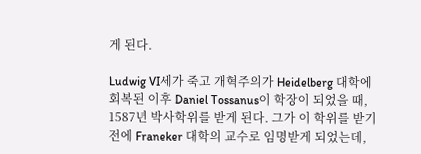게 된다.

Ludwig VI세가 죽고 개혁주의가 Heidelberg 대학에 회복된 이후 Daniel Tossanus이 학장이 되었을 때, 1587년 박사학위를 받게 된다. 그가 이 학위를 받기 전에 Franeker 대학의 교수로 임명받게 되었는데,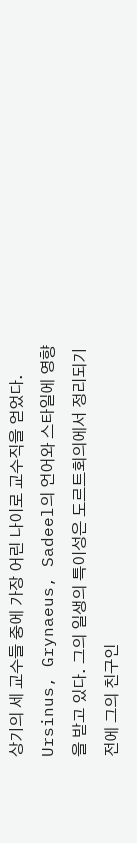상기의 세 교수들 중에 가장 어린 나이로 교수직을 얻었다. Ursinus, Grynaeus, Sadeel의 언어와 스타일에 영향을 받고 있다. 그의 일생의 특이성은 도르트회의에서 정리되기 전에 그의 친구인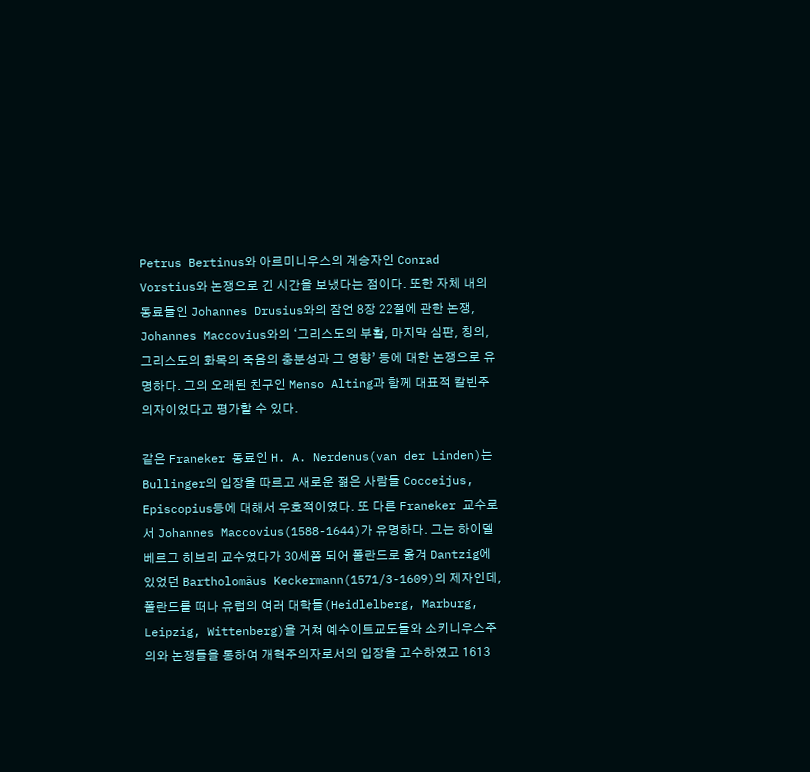Petrus Bertinus와 아르미니우스의 계승자인 Conrad Vorstius와 논쟁으로 긴 시간을 보냈다는 점이다. 또한 자체 내의 동료들인 Johannes Drusius와의 잠언 8장 22절에 관한 논쟁, Johannes Maccovius와의 ‘그리스도의 부활, 마지막 심판, 칭의, 그리스도의 화목의 죽음의 충분성과 그 영향’ 등에 대한 논쟁으로 유명하다. 그의 오래된 친구인 Menso Alting과 함께 대표적 칼빈주의자이었다고 평가할 수 있다.

같은 Franeker 동료인 H. A. Nerdenus(van der Linden)는 Bullinger의 입장을 따르고 새로운 젊은 사람들 Cocceijus, Episcopius등에 대해서 우호적이였다. 또 다른 Franeker 교수로서 Johannes Maccovius(1588-1644)가 유명하다. 그는 하이델베르그 히브리 교수였다가 30세쯤 되어 폴란드로 옮겨 Dantzig에 있었던 Bartholomäus Keckermann(1571/3-1609)의 제자인데, 폴란드를 떠나 유럽의 여러 대학들(Heidlelberg, Marburg, Leipzig, Wittenberg)을 거쳐 예수이트교도들와 소키니우스주의와 논쟁들을 통하여 개혁주의자로서의 입장을 고수하였고 1613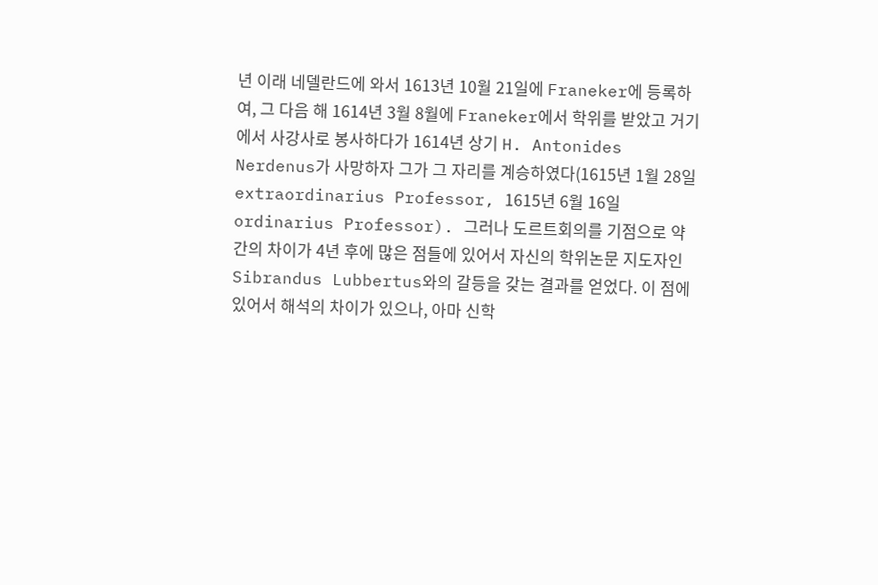년 이래 네델란드에 와서 1613년 10월 21일에 Franeker에 등록하여, 그 다음 해 1614년 3월 8월에 Franeker에서 학위를 받았고 거기에서 사강사로 봉사하다가 1614년 상기 H. Antonides Nerdenus가 사망하자 그가 그 자리를 계승하였다(1615년 1월 28일 extraordinarius Professor, 1615년 6월 16일 ordinarius Professor). 그러나 도르트회의를 기점으로 약간의 차이가 4년 후에 많은 점들에 있어서 자신의 학위논문 지도자인 Sibrandus Lubbertus와의 갈등을 갖는 결과를 얻었다. 이 점에 있어서 해석의 차이가 있으나, 아마 신학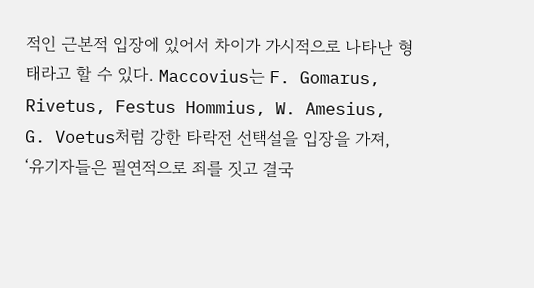적인 근본적 입장에 있어서 차이가 가시적으로 나타난 형태라고 할 수 있다. Maccovius는 F. Gomarus, Rivetus, Festus Hommius, W. Amesius, G. Voetus처럼 강한 타락전 선택설을 입장을 가져, ‘유기자들은 필연적으로 죄를 짓고 결국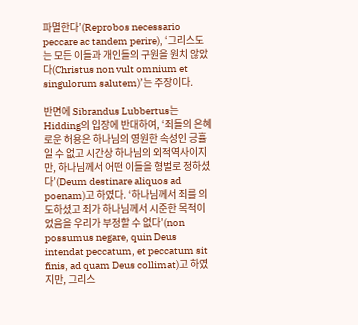파멸한다’(Reprobos necessario peccare ac tandem perire), ‘그리스도는 모든 이들과 개인들의 구원을 원치 않았다(Christus non vult omnium et singulorum salutem)’는 주장이다.

반면에 Sibrandus Lubbertus는 Hidding의 입장에 반대하여, ‘죄들의 은혜로운 허용은 하나님의 영원한 속성인 긍휼일 수 없고 시간상 하나님의 외적역사이지만, 하나님께서 어떤 이들을 형벌로 정하셨다’(Deum destinare aliquos ad poenam)고 하였다. ‘하나님께서 죄를 의도하셨고 죄가 하나님께서 시준한 목적이었음을 우리가 부정할 수 없다’(non possumus negare, quin Deus intendat peccatum, et peccatum sit finis, ad quam Deus collimat)고 하였지만, 그리스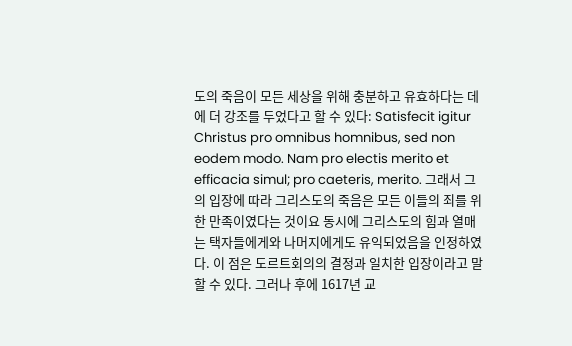도의 죽음이 모든 세상을 위해 충분하고 유효하다는 데에 더 강조를 두었다고 할 수 있다: Satisfecit igitur Christus pro omnibus homnibus, sed non eodem modo. Nam pro electis merito et efficacia simul; pro caeteris, merito. 그래서 그의 입장에 따라 그리스도의 죽음은 모든 이들의 죄를 위한 만족이였다는 것이요 동시에 그리스도의 힘과 열매는 택자들에게와 나머지에게도 유익되었음을 인정하였다. 이 점은 도르트회의의 결정과 일치한 입장이라고 말할 수 있다. 그러나 후에 1617년 교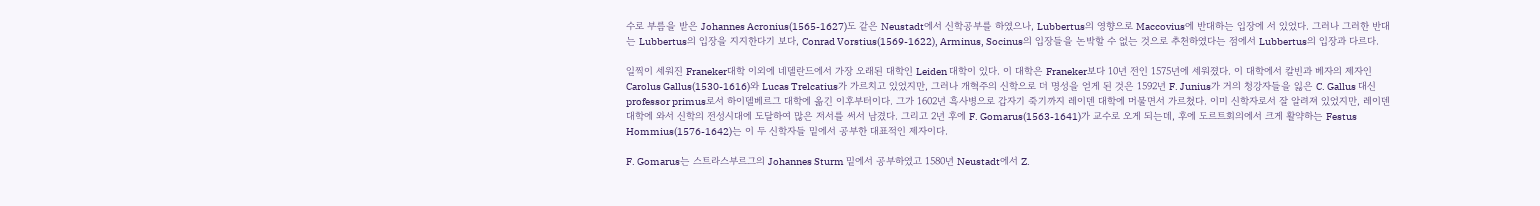수로 부름을 받은 Johannes Acronius(1565-1627)도 같은 Neustadt에서 신학공부를 하였으나, Lubbertus의 영향으로 Maccovius에 반대하는 입장에 서 있었다. 그러나 그러한 반대는 Lubbertus의 입장을 지지한다기 보다, Conrad Vorstius(1569-1622), Arminus, Socinus의 입장들을 논박할 수 없는 것으로 추천하였다는 점에서 Lubbertus의 입장과 다르다.

일찍이 세워진 Franeker대학 이외에 네델란드에서 가장 오래된 대학인 Leiden 대학이 있다. 이 대학은 Franeker보다 10년 전인 1575년에 세워졌다. 이 대학에서 칼빈과 베자의 제자인 Carolus Gallus(1530-1616)와 Lucas Trelcatius가 가르치고 있었지만, 그러나 개혁주의 신학으로 더 명성을 얻게 된 것은 1592년 F. Junius가 거의 청강자들을 잃은 C. Gallus 대신 professor primus로서 하이델베르그 대학에 옮긴 이후부터이다. 그가 1602년 흑사병으로 갑자기 죽기까지 레이덴 대학에 머물면서 가르쳤다. 이미 신학자로서 잘 알려져 있었지만, 레이덴 대학에 와서 신학의 전성시대에 도달하여 많은 저서를 써서 남겼다. 그리고 2년 후에 F. Gomarus(1563-1641)가 교수로 오게 되는데, 후에 도르트회의에서 크게 활약하는 Festus Hommius(1576-1642)는 이 두 신학자들 밑에서 공부한 대표적인 제자이다.

F. Gomarus는 스트라스부르그의 Johannes Sturm 밑에서 공부하였고 1580년 Neustadt에서 Z.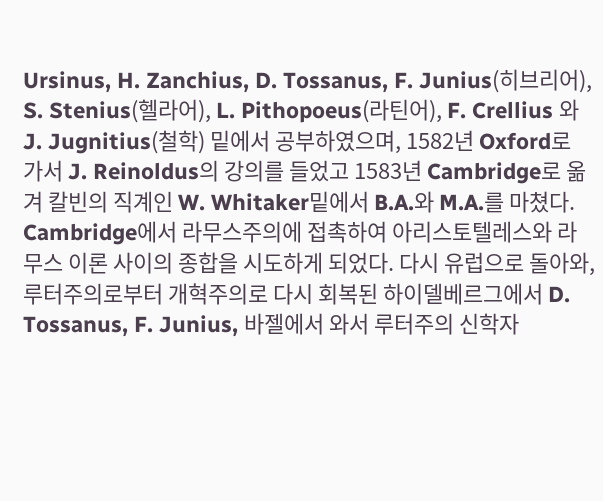Ursinus, H. Zanchius, D. Tossanus, F. Junius(히브리어), S. Stenius(헬라어), L. Pithopoeus(라틴어), F. Crellius 와 J. Jugnitius(철학) 밑에서 공부하였으며, 1582년 Oxford로 가서 J. Reinoldus의 강의를 들었고 1583년 Cambridge로 옮겨 칼빈의 직계인 W. Whitaker밑에서 B.A.와 M.A.를 마쳤다. Cambridge에서 라무스주의에 접촉하여 아리스토텔레스와 라무스 이론 사이의 종합을 시도하게 되었다. 다시 유럽으로 돌아와, 루터주의로부터 개혁주의로 다시 회복된 하이델베르그에서 D. Tossanus, F. Junius, 바젤에서 와서 루터주의 신학자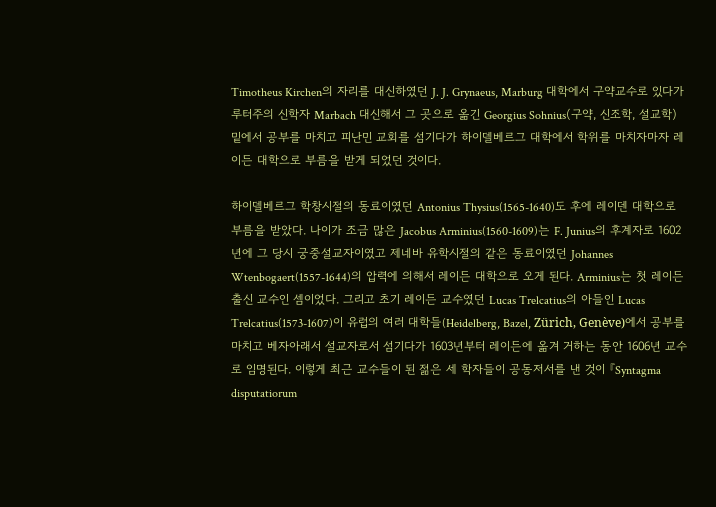Timotheus Kirchen의 자리를 대신하였던 J. J. Grynaeus, Marburg 대학에서 구약교수로 있다가 루터주의 신학자 Marbach 대신해서 그 곳으로 옮긴 Georgius Sohnius(구약, 신조학, 설교학) 밑에서 공부를 마치고 피난민 교회를 섬기다가 하이델베르그 대학에서 학위를 마치자마자 레이든 대학으로 부름을 받게 되었던 것이다.

하이델베르그 학창시절의 동료이였던 Antonius Thysius(1565-1640)도 후에 레이덴 대학으로 부름을 받았다. 나이가 조금 많은 Jacobus Arminius(1560-1609)는 F. Junius의 후계자로 1602년에 그 당시 궁중설교자이였고 제네바 유학시절의 같은 동료이였던 Johannes Wtenbogaert(1557-1644)의 압력에 의해서 레이든 대학으로 오게 된다. Arminius는 첫 레이든 출신 교수인 셈이었다. 그리고 초기 레이든 교수였던 Lucas Trelcatius의 아들인 Lucas Trelcatius(1573-1607)이 유럽의 여러 대학들(Heidelberg, Bazel, Zürich, Genève)에서 공부를 마치고 베자아래서 설교자로서 섬기다가 1603년부터 레이든에 옮겨 거하는 동안 1606년 교수로 임명된다. 이렇게 최근 교수들이 된 젊은 세 학자들이 공동저서를 낸 것이 『Syntagma disputatiorum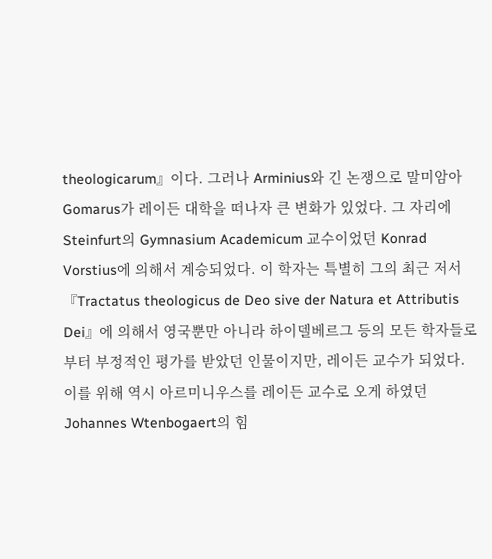theologicarum』이다. 그러나 Arminius와 긴 논쟁으로 말미암아 Gomarus가 레이든 대학을 떠나자 큰 변화가 있었다. 그 자리에 Steinfurt의 Gymnasium Academicum 교수이었던 Konrad Vorstius에 의해서 계승되었다. 이 학자는 특별히 그의 최근 저서 『Tractatus theologicus de Deo sive der Natura et Attributis Dei』에 의해서 영국뿐만 아니라 하이델베르그 등의 모든 학자들로부터 부정적인 평가를 받았던 인물이지만, 레이든 교수가 되었다. 이를 위해 역시 아르미니우스를 레이든 교수로 오게 하였던 Johannes Wtenbogaert의 힘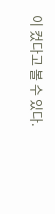이 컸다고 볼 수 있다.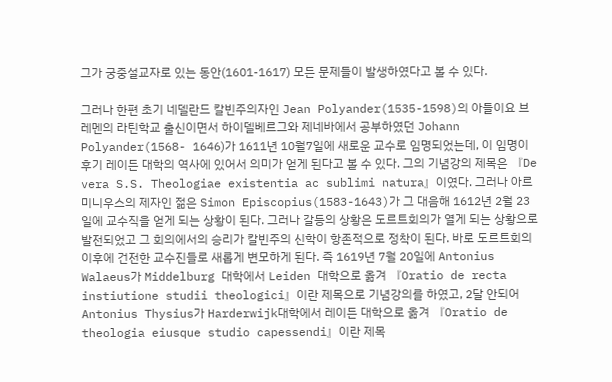그가 궁중설교자로 있는 동안(1601-1617) 모든 문제들이 발생하였다고 볼 수 있다.

그러나 한편 초기 네델란드 칼빈주의자인 Jean Polyander(1535-1598)의 아들이요 브레멘의 라틴학교 출신이면서 하이델베르그와 제네바에서 공부하였던 Johann Polyander(1568- 1646)가 1611년 10월7일에 새로운 교수로 임명되었는데, 이 임명이 후기 레이든 대학의 역사에 있어서 의미가 얻게 된다고 볼 수 있다. 그의 기념강의 제목은 『De vera S.S. Theologiae existentia ac sublimi natura』이였다. 그러나 아르미니우스의 제자인 젊은 Simon Episcopius(1583-1643)가 그 대음해 1612년 2월 23일에 교수직을 얻게 되는 상황이 된다. 그러나 갈등의 상황은 도르트회의가 열게 되는 상황으로 발전되었고 그 회의에서의 승리가 칼빈주의 신학이 항존적으로 정착이 된다. 바로 도르트회의 이후에 건전한 교수진들로 새롭게 변모하게 된다. 즉 1619년 7월 20일에 Antonius Walaeus가 Middelburg 대학에서 Leiden 대학으로 옮겨 『Oratio de recta instiutione studii theologici』이란 제목으로 기념강의를 하였고, 2달 안되어 Antonius Thysius가 Harderwijk대학에서 레이든 대학으로 옮겨 『Oratio de theologia eiusque studio capessendi』이란 제목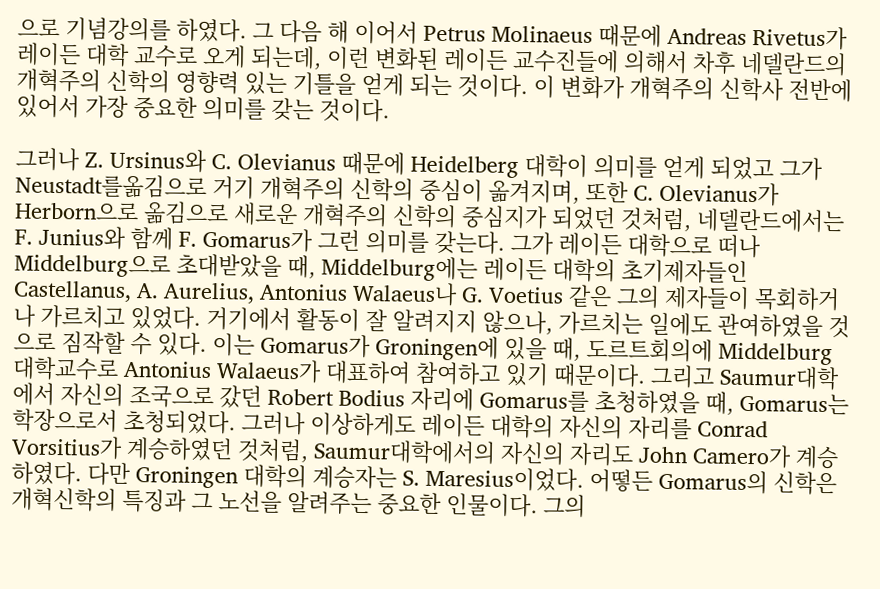으로 기념강의를 하였다. 그 다음 해 이어서 Petrus Molinaeus 때문에 Andreas Rivetus가 레이든 대학 교수로 오게 되는데, 이런 변화된 레이든 교수진들에 의해서 차후 네델란드의 개혁주의 신학의 영향력 있는 기틀을 얻게 되는 것이다. 이 변화가 개혁주의 신학사 전반에 있어서 가장 중요한 의미를 갖는 것이다.

그러나 Z. Ursinus와 C. Olevianus 때문에 Heidelberg 대학이 의미를 얻게 되었고 그가 Neustadt를옮김으로 거기 개혁주의 신학의 중심이 옮겨지며, 또한 C. Olevianus가 Herborn으로 옮김으로 새로운 개혁주의 신학의 중심지가 되었던 것처럼, 네델란드에서는 F. Junius와 함께 F. Gomarus가 그런 의미를 갖는다. 그가 레이든 대학으로 떠나 Middelburg으로 초대받았을 때, Middelburg에는 레이든 대학의 초기제자들인 Castellanus, A. Aurelius, Antonius Walaeus나 G. Voetius 같은 그의 제자들이 목회하거나 가르치고 있었다. 거기에서 활동이 잘 알려지지 않으나, 가르치는 일에도 관여하였을 것으로 짐작할 수 있다. 이는 Gomarus가 Groningen에 있을 때, 도르트회의에 Middelburg 대학교수로 Antonius Walaeus가 대표하여 참여하고 있기 때문이다. 그리고 Saumur대학에서 자신의 조국으로 갔던 Robert Bodius 자리에 Gomarus를 초청하였을 때, Gomarus는 학장으로서 초청되었다. 그러나 이상하게도 레이든 대학의 자신의 자리를 Conrad Vorsitius가 계승하였던 것처럼, Saumur대학에서의 자신의 자리도 John Camero가 계승하였다. 다만 Groningen 대학의 계승자는 S. Maresius이었다. 어떻든 Gomarus의 신학은 개혁신학의 특징과 그 노선을 알려주는 중요한 인물이다. 그의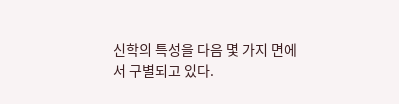신학의 특성을 다음 몇 가지 면에서 구별되고 있다.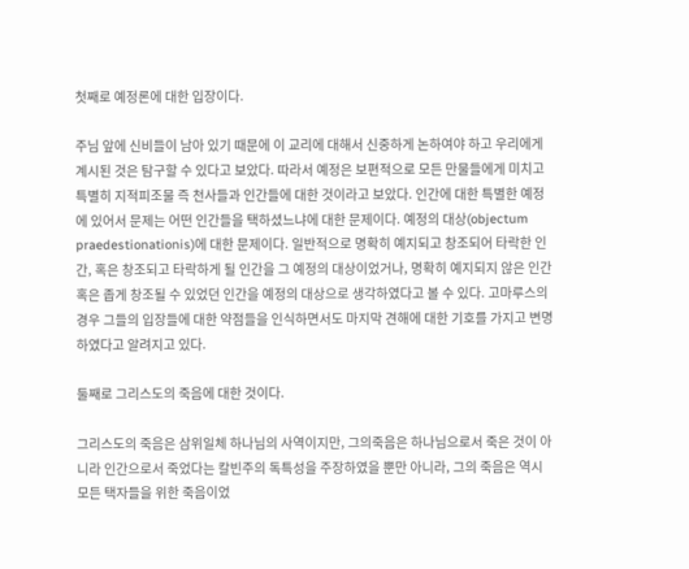첫째로 예정론에 대한 입장이다.

주님 앞에 신비들이 남아 있기 때문에 이 교리에 대해서 신중하게 논하여야 하고 우리에게 계시된 것은 탐구할 수 있다고 보았다. 따라서 예정은 보편적으로 모든 만물들에게 미치고 특별히 지적피조물 즉 천사들과 인간들에 대한 것이라고 보았다. 인간에 대한 특별한 예정에 있어서 문제는 어떤 인간들을 택하셨느냐에 대한 문제이다. 예정의 대상(objectum praedestionationis)에 대한 문제이다. 일반적으로 명확히 예지되고 창조되어 타락한 인간, 혹은 창조되고 타락하게 될 인간을 그 예정의 대상이었거나, 명확히 예지되지 않은 인간 혹은 좁게 창조될 수 있었던 인간을 예정의 대상으로 생각하였다고 볼 수 있다. 고마루스의 경우 그들의 입장들에 대한 약점들을 인식하면서도 마지막 견해에 대한 기호를 가지고 변명하였다고 알려지고 있다.

둘째로 그리스도의 죽음에 대한 것이다.

그리스도의 죽음은 삼위일체 하나님의 사역이지만, 그의죽음은 하나님으로서 죽은 것이 아니라 인간으로서 죽었다는 칼빈주의 독특성을 주장하였을 뿐만 아니라, 그의 죽음은 역시 모든 택자들을 위한 죽음이었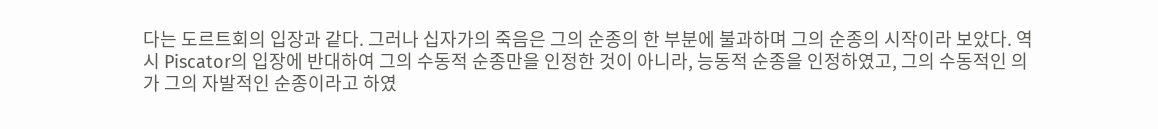다는 도르트회의 입장과 같다. 그러나 십자가의 죽음은 그의 순종의 한 부분에 불과하며 그의 순종의 시작이라 보았다. 역시 Piscator의 입장에 반대하여 그의 수동적 순종만을 인정한 것이 아니라, 능동적 순종을 인정하였고, 그의 수동적인 의가 그의 자발적인 순종이라고 하였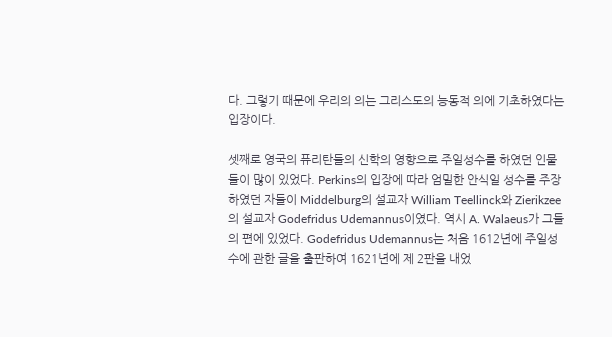다. 그렇기 때문에 우리의 의는 그리스도의 능동적 의에 기초하였다는 입장이다.

셋째로 영국의 퓨리탄들의 신학의 영향으로 주일성수를 하였던 인물들이 많이 있었다. Perkins의 입장에 따라 엄밀한 안식일 성수를 주장하였던 자들이 Middelburg의 설교자 William Teellinck와 Zierikzee의 설교자 Godefridus Udemannus이였다. 역시 A. Walaeus가 그들의 편에 있었다. Godefridus Udemannus는 처음 1612년에 주일성수에 관한 글을 출판하여 1621년에 제 2판을 내었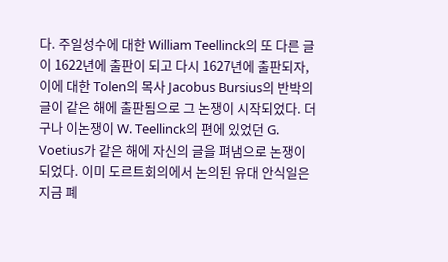다. 주일성수에 대한 William Teellinck의 또 다른 글이 1622년에 출판이 되고 다시 1627년에 출판되자, 이에 대한 Tolen의 목사 Jacobus Bursius의 반박의 글이 같은 해에 출판됨으로 그 논쟁이 시작되었다. 더구나 이논쟁이 W. Teellinck의 편에 있었던 G. Voetius가 같은 해에 자신의 글을 펴냄으로 논쟁이 되었다. 이미 도르트회의에서 논의된 유대 안식일은 지금 폐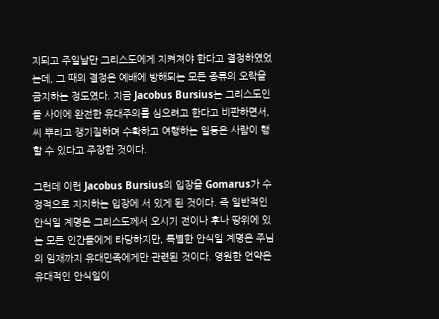지되고 주일날만 그리스도에게 지켜져야 한다고 결정하였었는데, 그 때의 결정은 예배에 방해되는 모든 종류의 오락을 금지하는 정도였다. 지금 Jacobus Bursius는 그리스도인들 사이에 완전한 유대주의를 심으려고 한다고 비판하면서, 씨 뿌리고 쟁기질하며 수확하고 여행하는 일등은 사람이 행할 수 있다고 주장한 것이다.

그런데 이런 Jacobus Bursius의 입장을 Gomarus가 수정적으로 지지하는 입장에 서 있게 된 것이다. 즉 일반적인 안식일 계명은 그리스도께서 오시기 전이나 후나 땅위에 있는 모든 인간들에게 타당하지만, 특별한 안식일 계명은 주님의 임재까지 유대민족에게만 관련된 것이다. 영원한 언약은 유대적인 안식일이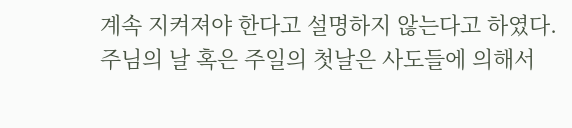계속 지켜져야 한다고 설명하지 않는다고 하였다. 주님의 날 혹은 주일의 첫날은 사도들에 의해서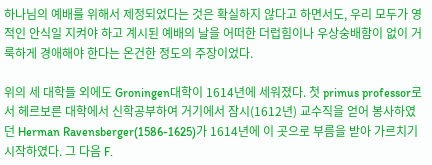하나님의 예배를 위해서 제정되었다는 것은 확실하지 않다고 하면서도, 우리 모두가 영적인 안식일 지켜야 하고 계시된 예배의 날을 어떠한 더럽힘이나 우상숭배함이 없이 거룩하게 경애해야 한다는 온건한 정도의 주장이었다.

위의 세 대학들 외에도 Groningen대학이 1614년에 세워졌다. 첫 primus professor로서 헤르보른 대학에서 신학공부하여 거기에서 잠시(1612년) 교수직을 얻어 봉사하였던 Herman Ravensberger(1586-1625)가 1614년에 이 곳으로 부름을 받아 가르치기 시작하였다. 그 다음 F.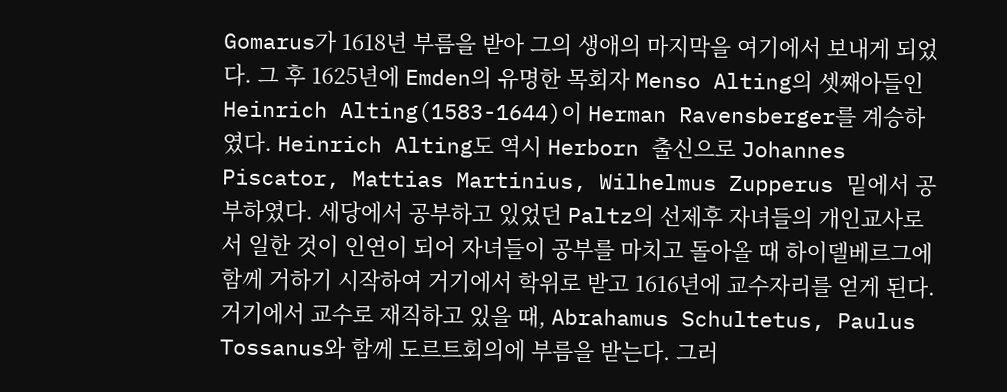Gomarus가 1618년 부름을 받아 그의 생애의 마지막을 여기에서 보내게 되었다. 그 후 1625년에 Emden의 유명한 목회자 Menso Alting의 셋째아들인 Heinrich Alting(1583-1644)이 Herman Ravensberger를 계승하였다. Heinrich Alting도 역시 Herborn 출신으로 Johannes Piscator, Mattias Martinius, Wilhelmus Zupperus 밑에서 공부하였다. 세당에서 공부하고 있었던 Paltz의 선제후 자녀들의 개인교사로서 일한 것이 인연이 되어 자녀들이 공부를 마치고 돌아올 때 하이델베르그에 함께 거하기 시작하여 거기에서 학위로 받고 1616년에 교수자리를 얻게 된다. 거기에서 교수로 재직하고 있을 때, Abrahamus Schultetus, Paulus Tossanus와 함께 도르트회의에 부름을 받는다. 그러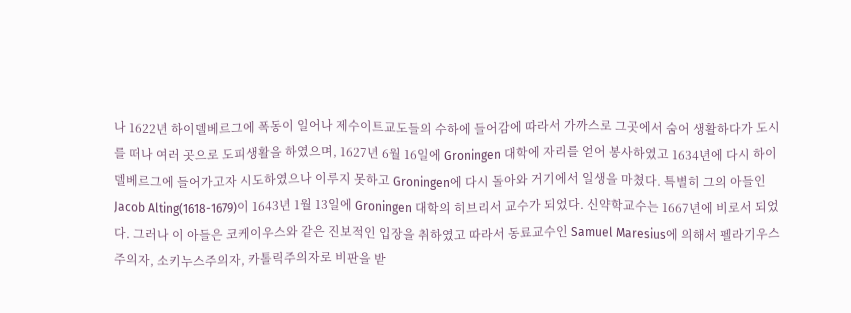나 1622년 하이델베르그에 폭동이 일어나 제수이트교도들의 수하에 들어감에 따라서 가까스로 그곳에서 숨어 생활하다가 도시를 떠나 여러 곳으로 도피생활을 하였으며, 1627년 6월 16일에 Groningen 대학에 자리를 얻어 봉사하였고 1634년에 다시 하이델베르그에 들어가고자 시도하였으나 이루지 못하고 Groningen에 다시 돌아와 거기에서 일생을 마쳤다. 특별히 그의 아들인 Jacob Alting(1618-1679)이 1643년 1월 13일에 Groningen 대학의 히브리서 교수가 되었다. 신약학교수는 1667년에 비로서 되었다. 그러나 이 아들은 코케이우스와 같은 진보적인 입장을 취하였고 따라서 동료교수인 Samuel Maresius에 의해서 펠라기우스주의자, 소키누스주의자, 카톨릭주의자로 비판을 받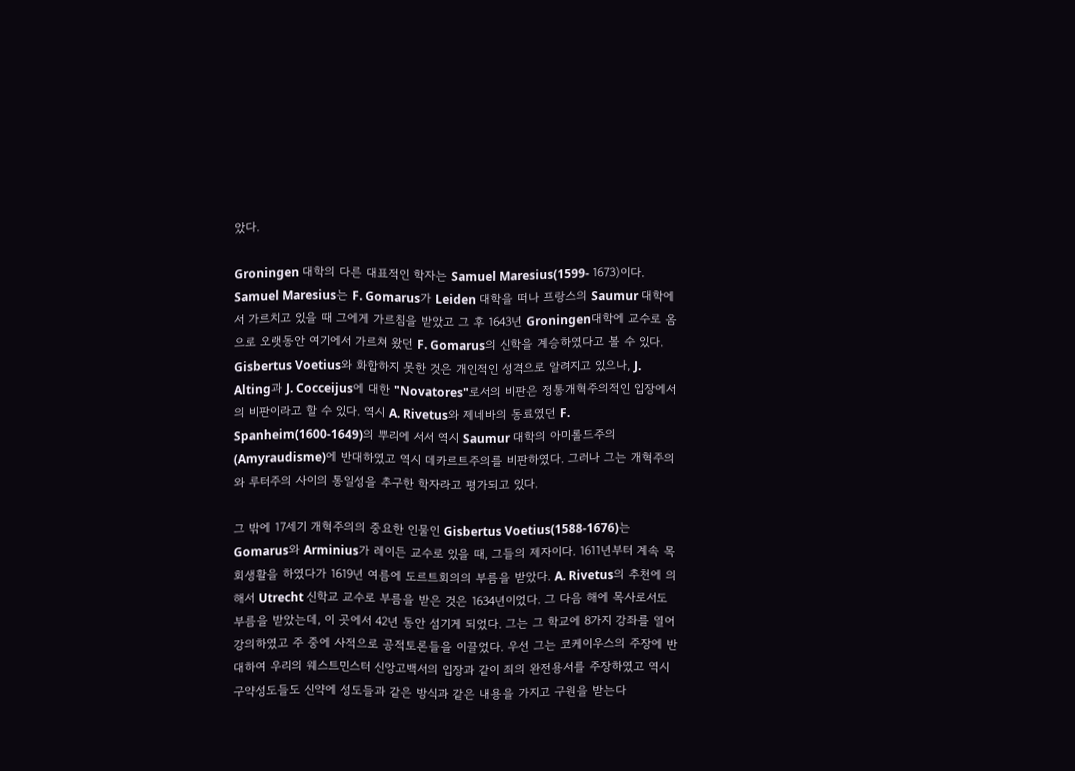았다.

Groningen 대학의 다른 대표적인 학자는 Samuel Maresius(1599- 1673)이다. Samuel Maresius는 F. Gomarus가 Leiden 대학을 떠나 프랑스의 Saumur 대학에서 가르치고 있을 때 그에게 가르침을 받았고 그 후 1643년 Groningen대학에 교수로 옴으로 오랫동안 여기에서 가르쳐 왔던 F. Gomarus의 신학을 계승하였다고 볼 수 있다. Gisbertus Voetius와 화합하지 못한 것은 개인적인 성격으로 알려지고 있으나, J. Alting과 J. Cocceijus에 대한 "Novatores"로서의 비판은 정통개혁주의적인 입장에서의 비판이라고 할 수 있다. 역시 A. Rivetus와 제네바의 동료였던 F. Spanheim(1600-1649)의 뿌리에 서서 역시 Saumur 대학의 아미롤드주의(Amyraudisme)에 반대하였고 역시 데카르트주의를 비판하였다. 그러나 그는 개혁주의와 루터주의 사이의 통일성을 추구한 학자라고 평가되고 있다.

그 밖에 17세기 개혁주의의 중요한 인물인 Gisbertus Voetius(1588-1676)는 Gomarus와 Arminius가 레이든 교수로 있을 때, 그들의 제자이다. 1611년부터 계속 목회생활을 하였다가 1619년 여름에 도르트회의의 부름을 받았다. A. Rivetus의 추천에 의해서 Utrecht 신학교 교수로 부름을 받은 것은 1634년이었다. 그 다음 해에 목사로서도 부름을 받았는데, 이 곳에서 42년 동안 섬기게 되었다. 그는 그 학교에 8가지 강좌를 열어 강의하였고 주 중에 사적으로 공적토론들을 이끌었다. 우선 그는 코케이우스의 주장에 반대하여 우리의 웨스트민스터 신앙고백서의 입장과 같이 죄의 완전용서를 주장하였고 역시 구약성도들도 신약에 성도들과 같은 방식과 같은 내용을 가지고 구원을 받는다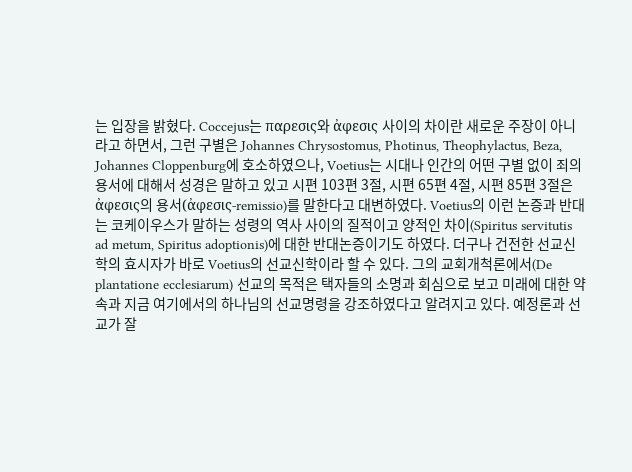는 입장을 밝혔다. Coccejus는 παρεσις와 ἀφεσις 사이의 차이란 새로운 주장이 아니라고 하면서, 그런 구별은 Johannes Chrysostomus, Photinus, Theophylactus, Beza, Johannes Cloppenburg에 호소하였으나, Voetius는 시대나 인간의 어떤 구별 없이 죄의 용서에 대해서 성경은 말하고 있고 시편 103편 3절, 시편 65편 4절, 시편 85편 3절은 ἀφεσις의 용서(ἀφεσις-remissio)를 말한다고 대변하였다. Voetius의 이런 논증과 반대는 코케이우스가 말하는 성령의 역사 사이의 질적이고 양적인 차이(Spiritus servitutis ad metum, Spiritus adoptionis)에 대한 반대논증이기도 하였다. 더구나 건전한 선교신학의 효시자가 바로 Voetius의 선교신학이라 할 수 있다. 그의 교회개척론에서(De plantatione ecclesiarum) 선교의 목적은 택자들의 소명과 회심으로 보고 미래에 대한 약속과 지금 여기에서의 하나님의 선교명령을 강조하였다고 알려지고 있다. 예정론과 선교가 잘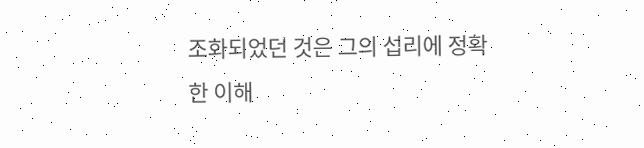조화되었던 것은 그의 섭리에 정확한 이해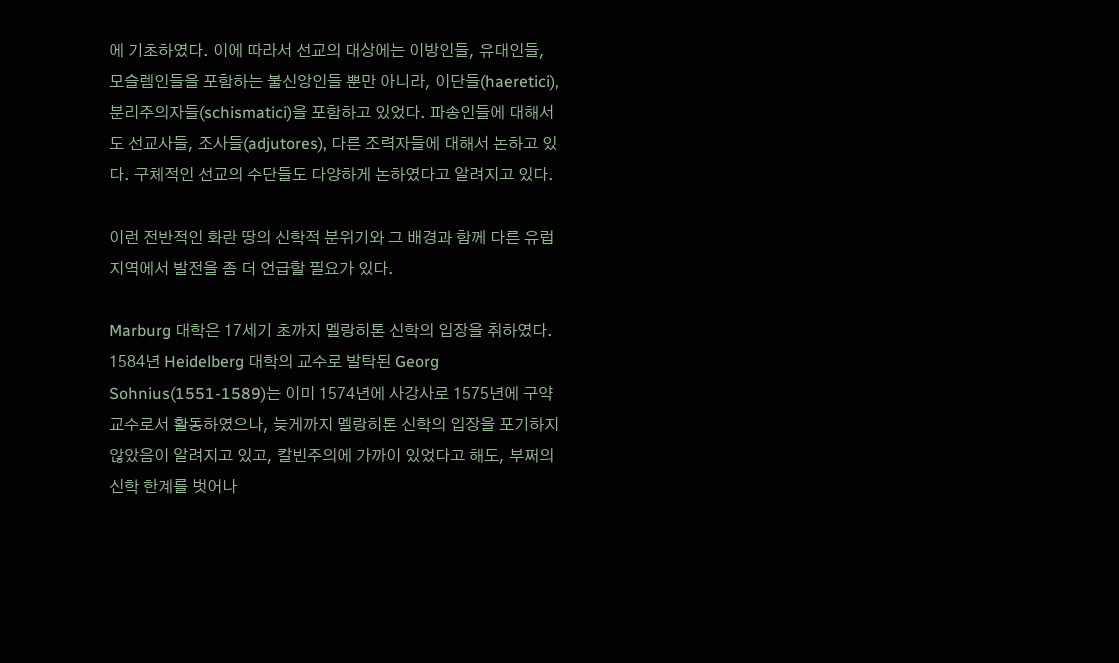에 기초하였다. 이에 따라서 선교의 대상에는 이방인들, 유대인들, 모슬렘인들을 포함하는 불신앙인들 뿐만 아니라, 이단들(haeretici), 분리주의자들(schismatici)을 포함하고 있었다. 파송인들에 대해서도 선교사들, 조사들(adjutores), 다른 조력자들에 대해서 논하고 있다. 구체적인 선교의 수단들도 다양하게 논하였다고 알려지고 있다.

이런 전반적인 화란 땅의 신학적 분위기와 그 배경과 함께 다른 유럽지역에서 발전을 좀 더 언급할 필요가 있다.

Marburg 대학은 17세기 초까지 멜랑히톤 신학의 입장을 취하였다. 1584년 Heidelberg 대학의 교수로 발탁된 Georg Sohnius(1551-1589)는 이미 1574년에 사강사로 1575년에 구약교수로서 활동하였으나, 늦게까지 멜랑히톤 신학의 입장을 포기하지 않았음이 알려지고 있고, 칼빈주의에 가까이 있었다고 해도, 부쩌의 신학 한계를 벗어나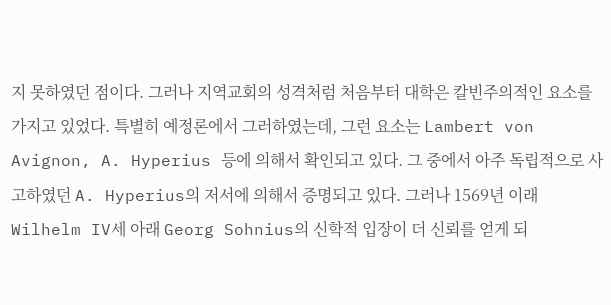지 못하였던 점이다. 그러나 지역교회의 성격처럼 처음부터 대학은 칼빈주의적인 요소를 가지고 있었다. 특별히 예정론에서 그러하였는데, 그런 요소는 Lambert von Avignon, A. Hyperius 등에 의해서 확인되고 있다. 그 중에서 아주 독립적으로 사고하였던 A. Hyperius의 저서에 의해서 증명되고 있다. 그러나 1569년 이래 Wilhelm IV세 아래 Georg Sohnius의 신학적 입장이 더 신뢰를 얻게 되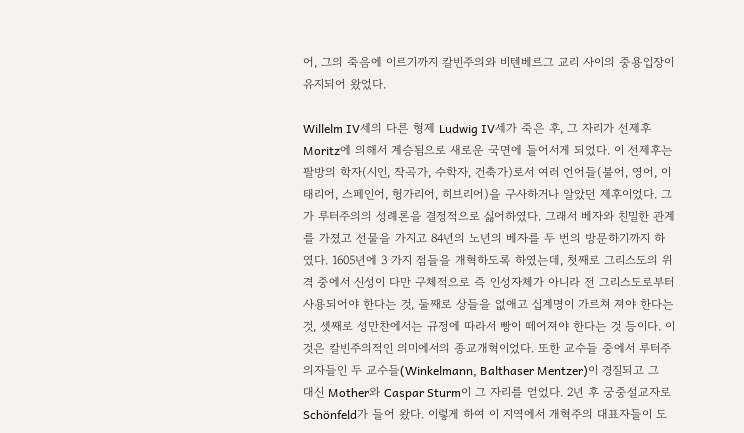어, 그의 죽음에 이르기까지 칼빈주의와 비텐베르그 교리 사이의 중용입장이 유지되어 왔었다.

Willelm IV세의 다른 형제 Ludwig IV세가 죽은 후, 그 자리가 선제후 Moritz에 의해서 계승됨으로 새로운 국면에 들어서게 되었다. 이 선제후는 팔방의 학자(시인, 작곡가, 수학자, 건축가)로서 여러 언어들(불어, 영어, 이태리어, 스페인어, 헝가리어, 히브리어)을 구사하거나 알았던 제후이었다. 그가 루터주의의 성례론을 결정적으로 싫어하였다. 그래서 베자와 친밀한 관계를 가졌고 선물을 가지고 84년의 노년의 베자를 두 번의 방문하기까지 하였다. 1605년에 3 가지 점들을 개혁하도록 하였는데, 첫째로 그리스도의 위격 중에서 신성이 다만 구체적으로 즉 인성자체가 아니라 전 그리스도로부터 사용되어야 한다는 것, 둘째로 상들을 없애고 십계명이 가르쳐 져야 한다는 것, 셋째로 성만찬에서는 규정에 따라서 빵이 떼어져야 한다는 것 등이다. 이것은 칼빈주의적인 의미에서의 종교개혁이었다. 또한 교수들 중에서 루터주의자들인 두 교수들(Winkelmann, Balthaser Mentzer)이 경질되고 그 대신 Mother와 Caspar Sturm이 그 자리를 얻었다. 2년 후 궁중설교자로 Schönfeld가 들어 왔다. 이렇게 하여 이 지역에서 개혁주의 대표자들이 도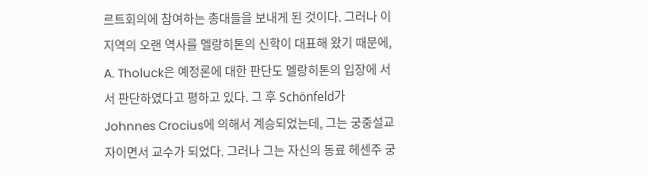르트회의에 참여하는 총대들을 보내게 된 것이다. 그러나 이 지역의 오랜 역사를 멜랑히톤의 신학이 대표해 왔기 때문에, A. Tholuck은 예정론에 대한 판단도 멜랑히톤의 입장에 서서 판단하였다고 평하고 있다. 그 후 Schönfeld가 Johnnes Crocius에 의해서 계승되었는데, 그는 궁중설교자이면서 교수가 되었다. 그러나 그는 자신의 동료 헤센주 궁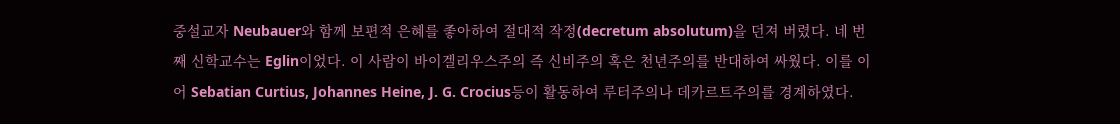중설교자 Neubauer와 함께 보편적 은혜를 좋아하여 절대적 작정(decretum absolutum)을 던져 버렸다. 네 번째 신학교수는 Eglin이었다. 이 사람이 바이겔리우스주의 즉 신비주의 혹은 천년주의를 반대하여 싸웠다. 이를 이어 Sebatian Curtius, Johannes Heine, J. G. Crocius등이 활동하여 루터주의나 데카르트주의를 경계하였다.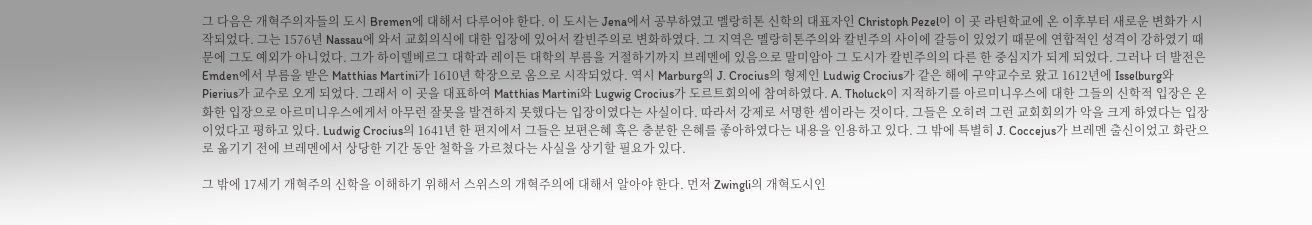그 다음은 개혁주의자들의 도시 Bremen에 대해서 다루어야 한다. 이 도시는 Jena에서 공부하였고 멜랑히톤 신학의 대표자인 Christoph Pezel이 이 곳 라틴학교에 온 이후부터 새로운 변화가 시작되었다. 그는 1576년 Nassau에 와서 교회의식에 대한 입장에 있어서 칼빈주의로 변화하였다. 그 지역은 멜랑히톤주의와 칼빈주의 사이에 갈등이 있었기 때문에 연합적인 성격이 강하였기 때문에 그도 예외가 아니었다. 그가 하이델베르그 대학과 레이든 대학의 부름을 거절하기까지 브레멘에 있음으로 말미암아 그 도시가 칼빈주의의 다른 한 중심지가 되게 되었다. 그러나 더 발전은 Emden에서 부름을 받은 Matthias Martini가 1610년 학장으로 옴으로 시작되었다. 역시 Marburg의 J. Crocius의 형제인 Ludwig Crocius가 같은 해에 구약교수로 왔고 1612년에 Isselburg와 Pierius가 교수로 오게 되었다. 그래서 이 곳을 대표하여 Matthias Martini와 Lugwig Crocius가 도르트회의에 참여하였다. A. Tholuck이 지적하기를 아르미니우스에 대한 그들의 신학적 입장은 온화한 입장으로 아르미니우스에게서 아무런 잘못을 발견하지 못했다는 입장이였다는 사실이다. 따라서 강제로 서명한 셈이라는 것이다. 그들은 오히려 그런 교회회의가 악을 크게 하였다는 입장이었다고 평하고 있다. Ludwig Crocius의 1641년 한 편지에서 그들은 보편은혜 혹은 충분한 은혜를 좋아하였다는 내용을 인용하고 있다. 그 밖에 특별히 J. Coccejus가 브레멘 출신이었고 화란으로 옮기기 전에 브레멘에서 상당한 기간 동안 철학을 가르쳤다는 사실을 상기할 필요가 있다.

그 밖에 17세기 개혁주의 신학을 이해하기 위해서 스위스의 개혁주의에 대해서 알아야 한다. 먼저 Zwingli의 개혁도시인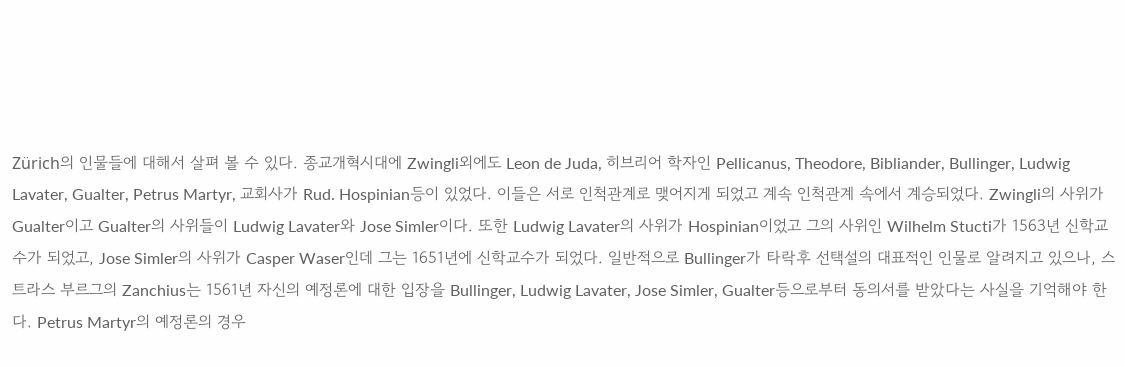Zürich의 인물들에 대해서 살펴 볼 수 있다. 종교개혁시대에 Zwingli외에도 Leon de Juda, 히브리어 학자인 Pellicanus, Theodore, Bibliander, Bullinger, Ludwig Lavater, Gualter, Petrus Martyr, 교회사가 Rud. Hospinian등이 있었다. 이들은 서로 인척관계로 맺어지게 되었고 계속 인척관계 속에서 계승되었다. Zwingli의 사위가 Gualter이고 Gualter의 사위들이 Ludwig Lavater와 Jose Simler이다. 또한 Ludwig Lavater의 사위가 Hospinian이었고 그의 사위인 Wilhelm Stucti가 1563년 신학교수가 되었고, Jose Simler의 사위가 Casper Waser인데 그는 1651년에 신학교수가 되었다. 일반적으로 Bullinger가 타락후 선택설의 대표적인 인물로 알려지고 있으나, 스트라스 부르그의 Zanchius는 1561년 자신의 예정론에 대한 입장을 Bullinger, Ludwig Lavater, Jose Simler, Gualter등으로부터 동의서를 받았다는 사실을 기억해야 한다. Petrus Martyr의 예정론의 경우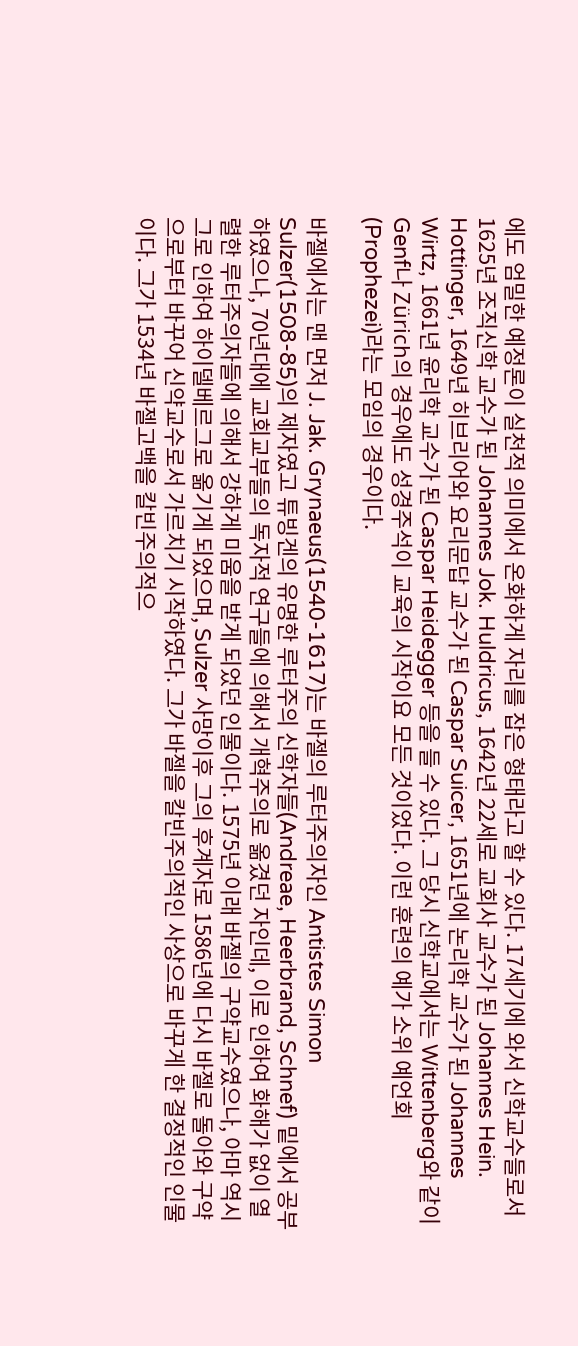에도 엄밀한 예정론이 실천적 의미에서 온화하게 자리를 잡은 형태라고 할 수 있다. 17세기에 와서 신학교수들로서 1625년 조직신학 교수가 된 Johannes Jok. Huldricus, 1642년 22세로 교회사 교수가 된 Johannes Hein. Hottinger, 1649년 히브리어와 요리문답 교수가 된 Caspar Suicer, 1651년에 논리학 교수가 된 Johannes Wirtz, 1661년 윤리학 교수가 된 Caspar Heidegger 등을 들 수 있다. 그 당시 신학교에서는 Wittenberg와 같이 Genf나 Zürich의 경우에도 성경주석이 교육의 시작이요 모든 것이었다. 이런 훈련의 예가 소위 예언회(Prophezei)라는 모임의 경우이다.

바젤에서는 맨 먼저 J. Jak. Grynaeus(1540-1617)는 바젤의 루터주의자인 Antistes Simon Sulzer(1508-85)의 제자였고 튜빙겐의 유명한 루터주의 신학자들(Andreae, Heerbrand, Schnef) 밑에서 공부하였으나, 70년대에 교회교부들의 독자적 연구들에 의해서 개혁주의로 옮겼던 자인데, 이로 인하여 화해가 없이 열렬한 루터주의자들에 의해서 강하게 미움을 받게 되었던 인물이다. 1575년 이래 바젤의 구약교수였으나, 아마 역시 그로 인하여 하이델베르그로 옮기게 되었으며, Sulzer 사망이후 그의 후계자로 1586년에 다시 바젤로 돌아와 구약으로부터 바꾸어 신약교수로서 가르치기 시작하였다. 그가 바젤을 칼빈주의적인 사상으로 바꾸게 한 결정적인 인물이다. 그가 1534년 바젤고백을 칼빈주의적으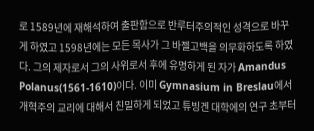로 1589년에 재해석하여 출판함으로 반루터주의적인 성격으로 바꾸게 하였고 1598년에는 모든 목사가 그 바젤고백을 의무화하도록 하였다. 그의 제자로서 그의 사위로서 후에 유명하게 된 자가 Amandus Polanus(1561-1610)이다. 이미 Gymnasium in Breslau에서 개혁주의 교리에 대해서 친밀하게 되었고 튜빙겐 대학에의 연구 초부터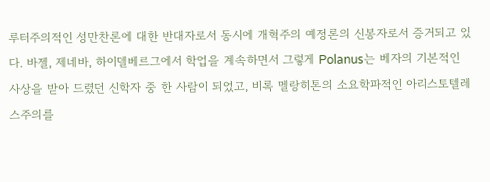루터주의적인 성만찬론에 대한 반대자로서 동시에 개혁주의 예정론의 신봉자로서 증거되고 있다. 바젤, 제네바, 하이델베르그에서 학업을 계속하면서 그렇게 Polanus는 베자의 기본적인 사상을 받아 드렸던 신학자 중 한 사람이 되었고, 비록 멜랑히톤의 소요학파적인 아리스토텔레스주의를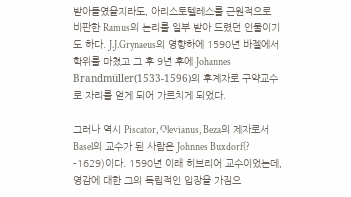받아들였을지라도, 아리스토텔레스를 근원적으로 비판한 Ramus의 논리를 일부 받아 드렸던 인물이기도 하다. J.J.Grynaeus의 영향하에 1590년 바젤에서 학위를 마쳤고 그 후 9년 후에 Johannes Brandmüller(1533-1596)의 후계자로 구약교수로 자리를 얻게 되어 가르치게 되었다.

그러나 역시 Piscator, Olevianus, Beza의 제자로서 Basel의 교수가 된 사람은 Johnnes Buxdorf(? -1629)이다. 1590년 이래 히브리어 교수이었는데, 영감에 대한 그의 독립적인 입장을 가짐으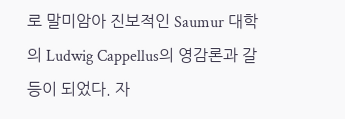로 말미암아 진보적인 Saumur 대학의 Ludwig Cappellus의 영감론과 갈등이 되었다. 자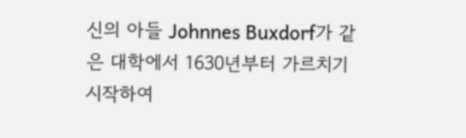신의 아들 Johnnes Buxdorf가 같은 대학에서 1630년부터 가르치기 시작하여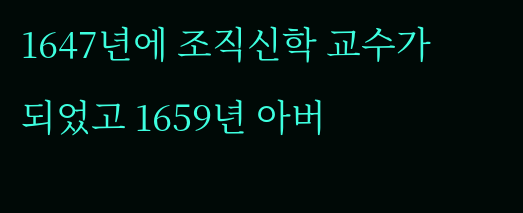1647년에 조직신학 교수가 되었고 1659년 아버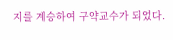지를 계승하여 구약교수가 되었다.